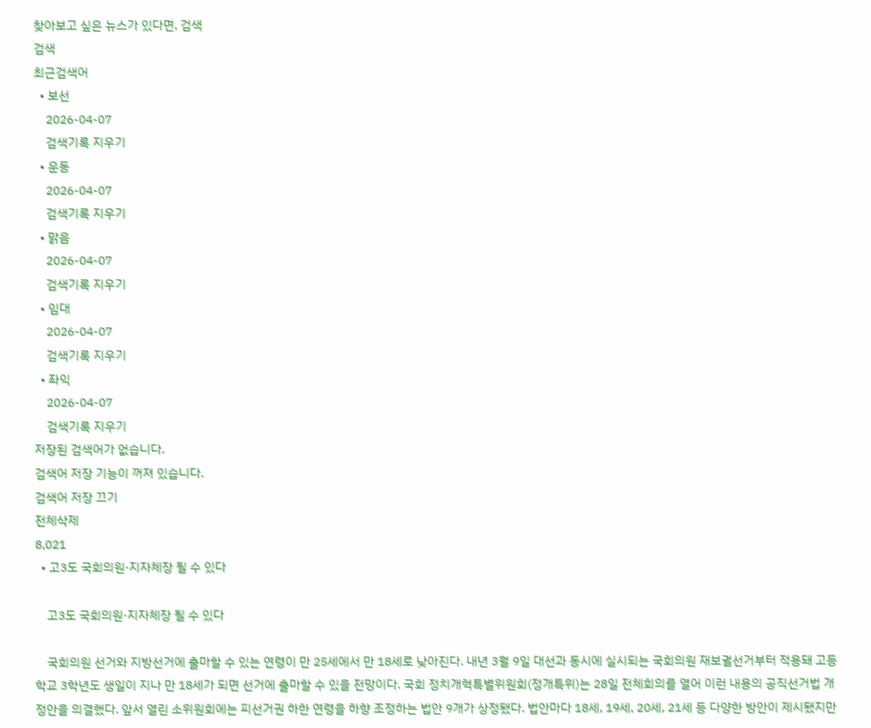찾아보고 싶은 뉴스가 있다면, 검색
검색
최근검색어
  • 보선
    2026-04-07
    검색기록 지우기
  • 운동
    2026-04-07
    검색기록 지우기
  • 맑음
    2026-04-07
    검색기록 지우기
  • 임대
    2026-04-07
    검색기록 지우기
  • 좌익
    2026-04-07
    검색기록 지우기
저장된 검색어가 없습니다.
검색어 저장 기능이 꺼져 있습니다.
검색어 저장 끄기
전체삭제
8,021
  • 고3도 국회의원·지자체장 될 수 있다

    고3도 국회의원·지자체장 될 수 있다

    국회의원 선거와 지방선거에 출마할 수 있는 연령이 만 25세에서 만 18세로 낮아진다. 내년 3월 9일 대선과 동시에 실시되는 국회의원 재보궐선거부터 적용돼 고등학교 3학년도 생일이 지나 만 18세가 되면 선거에 출마할 수 있을 전망이다. 국회 정치개혁특별위원회(정개특위)는 28일 전체회의를 열어 이런 내용의 공직선거법 개정안을 의결했다. 앞서 열린 소위원회에는 피선거권 하한 연령을 하향 조정하는 법안 9개가 상정됐다. 법안마다 18세, 19세, 20세, 21세 등 다양한 방안이 제시됐지만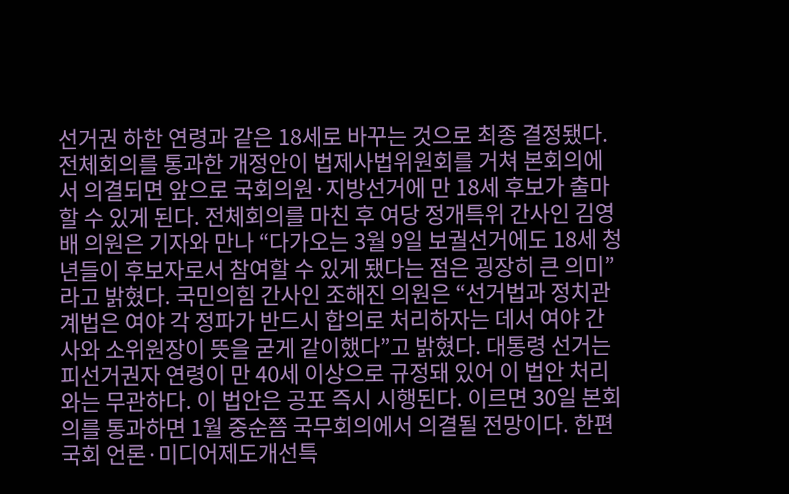선거권 하한 연령과 같은 18세로 바꾸는 것으로 최종 결정됐다. 전체회의를 통과한 개정안이 법제사법위원회를 거쳐 본회의에서 의결되면 앞으로 국회의원·지방선거에 만 18세 후보가 출마할 수 있게 된다. 전체회의를 마친 후 여당 정개특위 간사인 김영배 의원은 기자와 만나 “다가오는 3월 9일 보궐선거에도 18세 청년들이 후보자로서 참여할 수 있게 됐다는 점은 굉장히 큰 의미”라고 밝혔다. 국민의힘 간사인 조해진 의원은 “선거법과 정치관계법은 여야 각 정파가 반드시 합의로 처리하자는 데서 여야 간사와 소위원장이 뜻을 굳게 같이했다”고 밝혔다. 대통령 선거는 피선거권자 연령이 만 40세 이상으로 규정돼 있어 이 법안 처리와는 무관하다. 이 법안은 공포 즉시 시행된다. 이르면 30일 본회의를 통과하면 1월 중순쯤 국무회의에서 의결될 전망이다. 한편 국회 언론·미디어제도개선특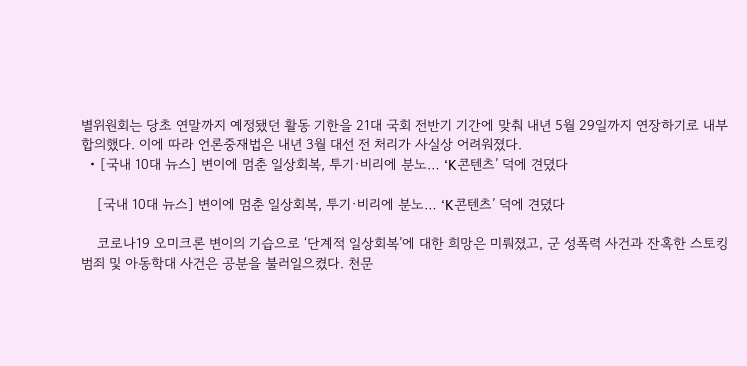별위원회는 당초 연말까지 예정됐던 활동 기한을 21대 국회 전반기 기간에 맞춰 내년 5월 29일까지 연장하기로 내부 합의했다. 이에 따라 언론중재법은 내년 3월 대선 전 처리가 사실상 어려워졌다.
  • [국내 10대 뉴스] 변이에 멈춘 일상회복, 투기·비리에 분노… ‘K콘텐츠’ 덕에 견뎠다

    [국내 10대 뉴스] 변이에 멈춘 일상회복, 투기·비리에 분노… ‘K콘텐츠’ 덕에 견뎠다

    코로나19 오미크론 변이의 기습으로 ‘단계적 일상회복’에 대한 희망은 미뤄졌고, 군 성폭력 사건과 잔혹한 스토킹 범죄 및 아동학대 사건은 공분을 불러일으켰다. 천문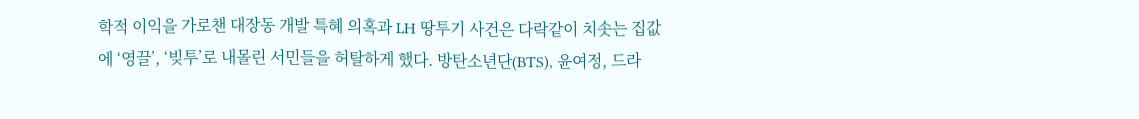학적 이익을 가로챈 대장동 개발 특혜 의혹과 LH 땅투기 사건은 다락같이 치솟는 집값에 ‘영끌’, ‘빚투’로 내몰린 서민들을 허탈하게 했다. 방탄소년단(BTS), 윤여정, 드라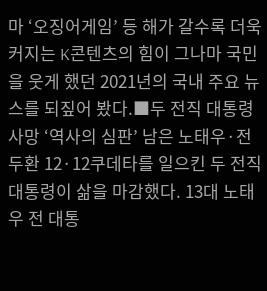마 ‘오징어게임’ 등 해가 갈수록 더욱 커지는 K콘텐츠의 힘이 그나마 국민을 웃게 했던 2021년의 국내 주요 뉴스를 되짚어 봤다.■두 전직 대통령 사망 ‘역사의 심판’ 남은 노태우·전두환 12·12쿠데타를 일으킨 두 전직 대통령이 삶을 마감했다. 13대 노태우 전 대통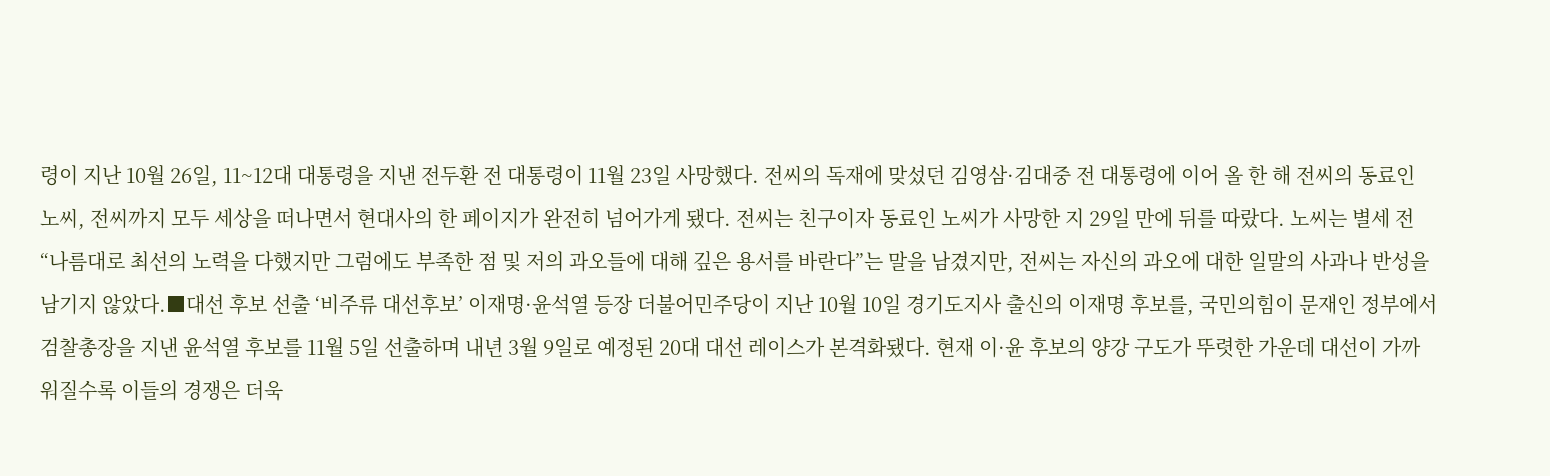령이 지난 10월 26일, 11~12대 대통령을 지낸 전두환 전 대통령이 11월 23일 사망했다. 전씨의 독재에 맞섰던 김영삼·김대중 전 대통령에 이어 올 한 해 전씨의 동료인 노씨, 전씨까지 모두 세상을 떠나면서 현대사의 한 페이지가 완전히 넘어가게 됐다. 전씨는 친구이자 동료인 노씨가 사망한 지 29일 만에 뒤를 따랐다. 노씨는 별세 전 “나름대로 최선의 노력을 다했지만 그럼에도 부족한 점 및 저의 과오들에 대해 깊은 용서를 바란다”는 말을 남겼지만, 전씨는 자신의 과오에 대한 일말의 사과나 반성을 남기지 않았다.■대선 후보 선출 ‘비주류 대선후보’ 이재명·윤석열 등장 더불어민주당이 지난 10월 10일 경기도지사 출신의 이재명 후보를, 국민의힘이 문재인 정부에서 검찰총장을 지낸 윤석열 후보를 11월 5일 선출하며 내년 3월 9일로 예정된 20대 대선 레이스가 본격화됐다. 현재 이·윤 후보의 양강 구도가 뚜렷한 가운데 대선이 가까워질수록 이들의 경쟁은 더욱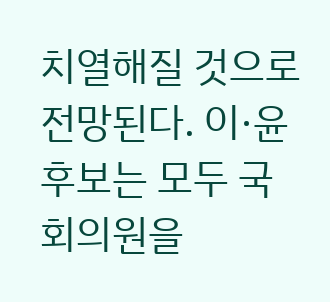치열해질 것으로 전망된다. 이·윤 후보는 모두 국회의원을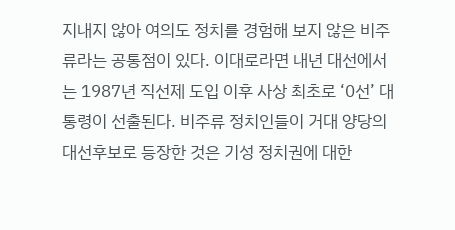지내지 않아 여의도 정치를 경험해 보지 않은 비주류라는 공통점이 있다. 이대로라면 내년 대선에서는 1987년 직선제 도입 이후 사상 최초로 ‘0선’ 대통령이 선출된다. 비주류 정치인들이 거대 양당의 대선후보로 등장한 것은 기성 정치권에 대한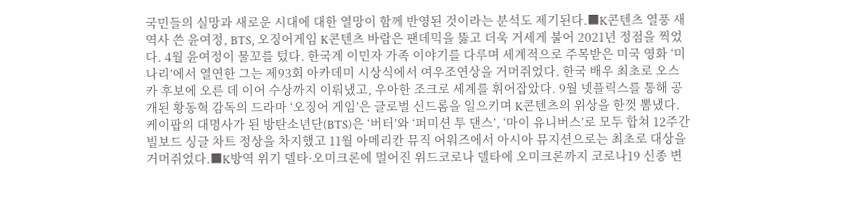국민들의 실망과 새로운 시대에 대한 열망이 함께 반영된 것이라는 분석도 제기된다.■K콘텐츠 열풍 새 역사 쓴 윤여정, BTS, 오징어게임 K콘텐츠 바람은 팬데믹을 뚫고 더욱 거세게 불어 2021년 정점을 찍었다. 4월 윤여정이 물꼬를 텄다. 한국계 이민자 가족 이야기를 다루며 세계적으로 주목받은 미국 영화 ‘미나리’에서 열연한 그는 제93회 아카데미 시상식에서 여우조연상을 거머쥐었다. 한국 배우 최초로 오스카 후보에 오른 데 이어 수상까지 이뤄냈고, 우아한 조크로 세계를 휘어잡았다. 9월 넷플릭스를 통해 공개된 황동혁 감독의 드라마 ‘오징어 게임’은 글로벌 신드롬을 일으키며 K콘텐츠의 위상을 한껏 뽐냈다. 케이팝의 대명사가 된 방탄소년단(BTS)은 ‘버터’와 ‘퍼미션 투 댄스’, ‘마이 유니버스’로 모두 합쳐 12주간 빌보드 싱글 차트 정상을 차지했고 11월 아메리칸 뮤직 어워즈에서 아시아 뮤지션으로는 최초로 대상을 거머쥐었다.■K방역 위기 델타·오미크론에 멀어진 위드코로나 델타에 오미크론까지 코로나19 신종 변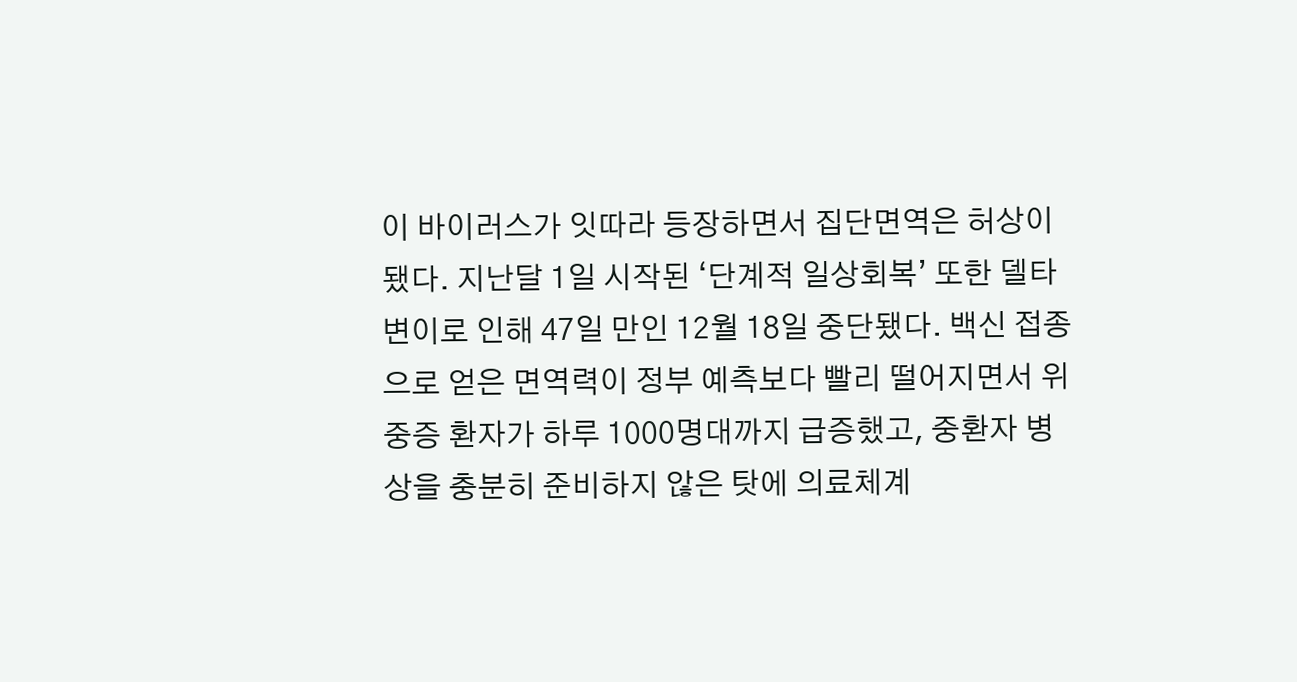이 바이러스가 잇따라 등장하면서 집단면역은 허상이 됐다. 지난달 1일 시작된 ‘단계적 일상회복’ 또한 델타변이로 인해 47일 만인 12월 18일 중단됐다. 백신 접종으로 얻은 면역력이 정부 예측보다 빨리 떨어지면서 위중증 환자가 하루 1000명대까지 급증했고, 중환자 병상을 충분히 준비하지 않은 탓에 의료체계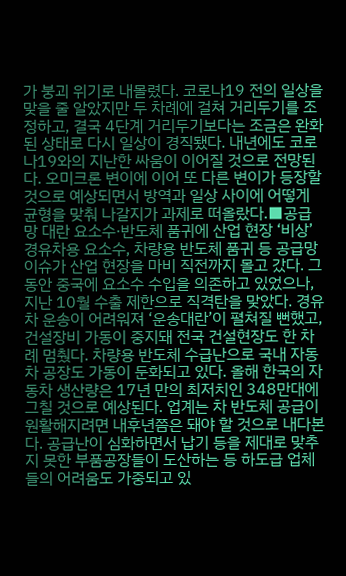가 붕괴 위기로 내몰렸다. 코로나19 전의 일상을 맞을 줄 알았지만 두 차례에 걸쳐 거리두기를 조정하고, 결국 4단계 거리두기보다는 조금은 완화된 상태로 다시 일상이 경직됐다. 내년에도 코로나19와의 지난한 싸움이 이어질 것으로 전망된다. 오미크론 변이에 이어 또 다른 변이가 등장할 것으로 예상되면서 방역과 일상 사이에 어떻게 균형을 맞춰 나갈지가 과제로 떠올랐다.■공급망 대란 요소수·반도체 품귀에 산업 현장 ‘비상’ 경유차용 요소수, 차량용 반도체 품귀 등 공급망 이슈가 산업 현장을 마비 직전까지 몰고 갔다. 그동안 중국에 요소수 수입을 의존하고 있었으나, 지난 10월 수출 제한으로 직격탄을 맞았다. 경유차 운송이 어려워져 ‘운송대란’이 펼쳐질 뻔했고, 건설장비 가동이 중지돼 전국 건설현장도 한 차례 멈췄다. 차량용 반도체 수급난으로 국내 자동차 공장도 가동이 둔화되고 있다. 올해 한국의 자동차 생산량은 17년 만의 최저치인 348만대에 그칠 것으로 예상된다. 업계는 차 반도체 공급이 원활해지려면 내후년쯤은 돼야 할 것으로 내다본다. 공급난이 심화하면서 납기 등을 제대로 맞추지 못한 부품공장들이 도산하는 등 하도급 업체들의 어려움도 가중되고 있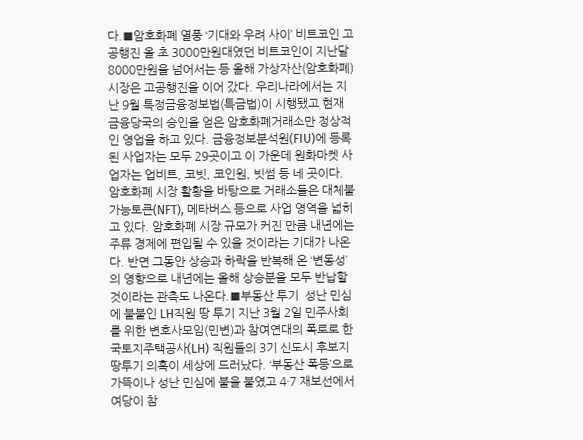다.■암호화폐 열풍 ‘기대와 우려 사이’ 비트코인 고공행진 올 초 3000만원대였던 비트코인이 지난달 8000만원을 넘어서는 등 올해 가상자산(암호화폐) 시장은 고공행진을 이어 갔다. 우리나라에서는 지난 9월 특정금융정보법(특금법)이 시행됐고 현재 금융당국의 승인을 얻은 암호화폐거래소만 정상적인 영업을 하고 있다. 금융정보분석원(FIU)에 등록된 사업자는 모두 29곳이고 이 가운데 원화마켓 사업자는 업비트, 코빗, 코인원, 빗썸 등 네 곳이다. 암호화폐 시장 활황을 바탕으로 거래소들은 대체불가능토큰(NFT), 메타버스 등으로 사업 영역을 넓히고 있다. 암호화폐 시장 규모가 커진 만큼 내년에는 주류 경제에 편입될 수 있을 것이라는 기대가 나온다. 반면 그동안 상승과 하락을 반복해 온 ‘변동성’의 영향으로 내년에는 올해 상승분을 모두 반납할 것이라는 관측도 나온다.■부동산 투기  성난 민심에 불붙인 LH직원 땅 투기 지난 3월 2일 민주사회를 위한 변호사모임(민변)과 참여연대의 폭로로 한국토지주택공사(LH) 직원들의 3기 신도시 후보지 땅투기 의혹이 세상에 드러났다. ‘부동산 폭등’으로 가뜩이나 성난 민심에 불을 붙였고 4·7 재보선에서 여당이 참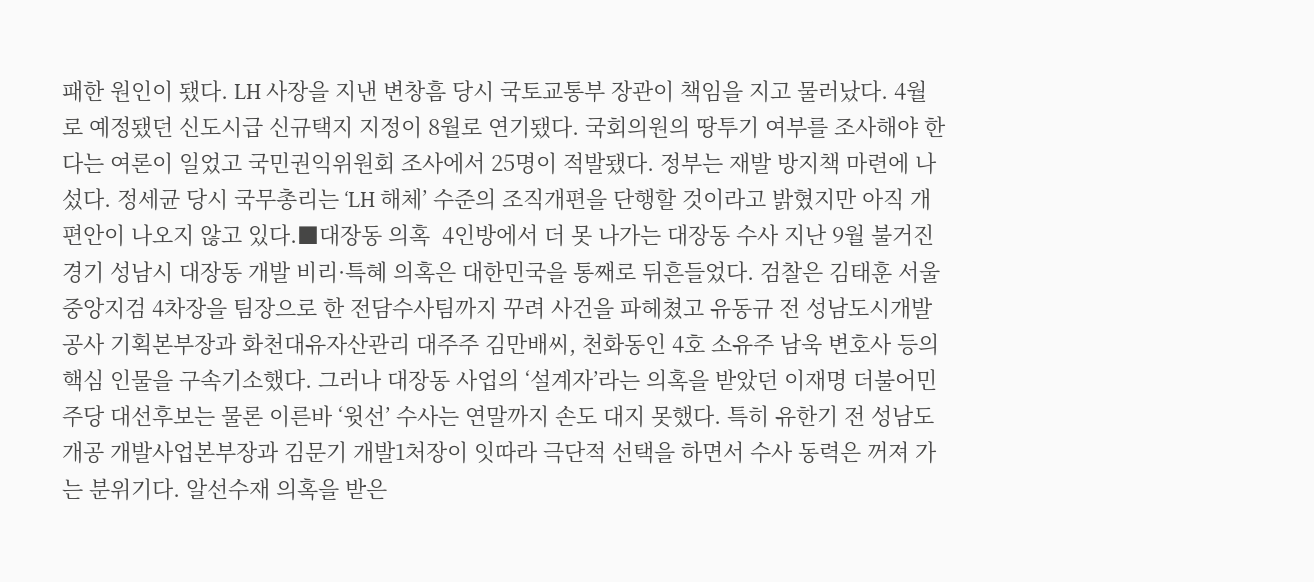패한 원인이 됐다. LH 사장을 지낸 변창흠 당시 국토교통부 장관이 책임을 지고 물러났다. 4월로 예정됐던 신도시급 신규택지 지정이 8월로 연기됐다. 국회의원의 땅투기 여부를 조사해야 한다는 여론이 일었고 국민권익위원회 조사에서 25명이 적발됐다. 정부는 재발 방지책 마련에 나섰다. 정세균 당시 국무총리는 ‘LH 해체’ 수준의 조직개편을 단행할 것이라고 밝혔지만 아직 개편안이 나오지 않고 있다.■대장동 의혹  4인방에서 더 못 나가는 대장동 수사 지난 9월 불거진 경기 성남시 대장동 개발 비리·특혜 의혹은 대한민국을 통째로 뒤흔들었다. 검찰은 김태훈 서울중앙지검 4차장을 팀장으로 한 전담수사팀까지 꾸려 사건을 파헤쳤고 유동규 전 성남도시개발공사 기획본부장과 화천대유자산관리 대주주 김만배씨, 천화동인 4호 소유주 남욱 변호사 등의 핵심 인물을 구속기소했다. 그러나 대장동 사업의 ‘설계자’라는 의혹을 받았던 이재명 더불어민주당 대선후보는 물론 이른바 ‘윗선’ 수사는 연말까지 손도 대지 못했다. 특히 유한기 전 성남도개공 개발사업본부장과 김문기 개발1처장이 잇따라 극단적 선택을 하면서 수사 동력은 꺼져 가는 분위기다. 알선수재 의혹을 받은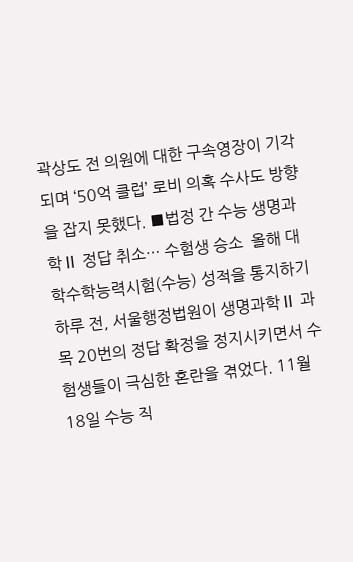곽상도 전 의원에 대한 구속영장이 기각되며 ‘50억 클럽’ 로비 의혹 수사도 방향을 잡지 못했다. ■법정 간 수능 생명과학Ⅱ 정답 취소… 수험생 승소  올해 대학수학능력시험(수능) 성적을 통지하기 하루 전, 서울행정법원이 생명과학Ⅱ 과목 20번의 정답 확정을 정지시키면서 수험생들이 극심한 혼란을 겪었다. 11월 18일 수능 직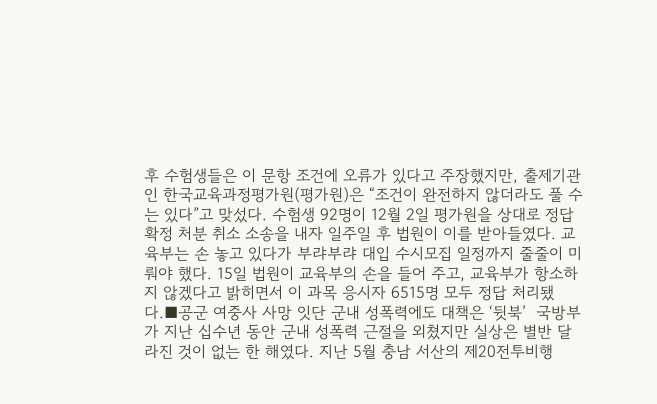후 수험생들은 이 문항 조건에 오류가 있다고 주장했지만, 출제기관인 한국교육과정평가원(평가원)은 “조건이 완전하지 않더라도 풀 수는 있다”고 맞섰다. 수험생 92명이 12월 2일 평가원을 상대로 정답 확정 처분 취소 소송을 내자 일주일 후 법원이 이를 받아들였다. 교육부는 손 놓고 있다가 부랴부랴 대입 수시모집 일정까지 줄줄이 미뤄야 했다. 15일 법원이 교육부의 손을 들어 주고, 교육부가 항소하지 않겠다고 밝히면서 이 과목 응시자 6515명 모두 정답 처리됐다.■공군 여중사 사망 잇단 군내 성폭력에도 대책은 ‘뒷북’  국방부가 지난 십수년 동안 군내 성폭력 근절을 외쳤지만 실상은 별반 달라진 것이 없는 한 해였다. 지난 5월 충남 서산의 제20전투비행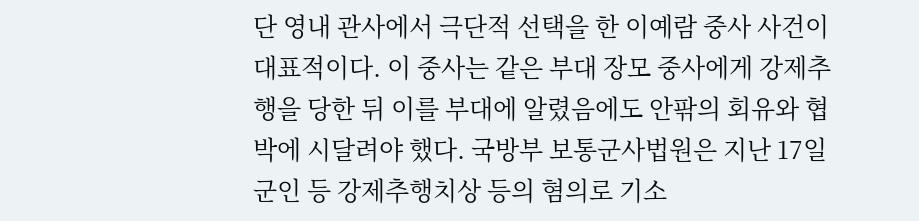단 영내 관사에서 극단적 선택을 한 이예람 중사 사건이 대표적이다. 이 중사는 같은 부대 장모 중사에게 강제추행을 당한 뒤 이를 부대에 알렸음에도 안팎의 회유와 협박에 시달려야 했다. 국방부 보통군사법원은 지난 17일 군인 등 강제추행치상 등의 혐의로 기소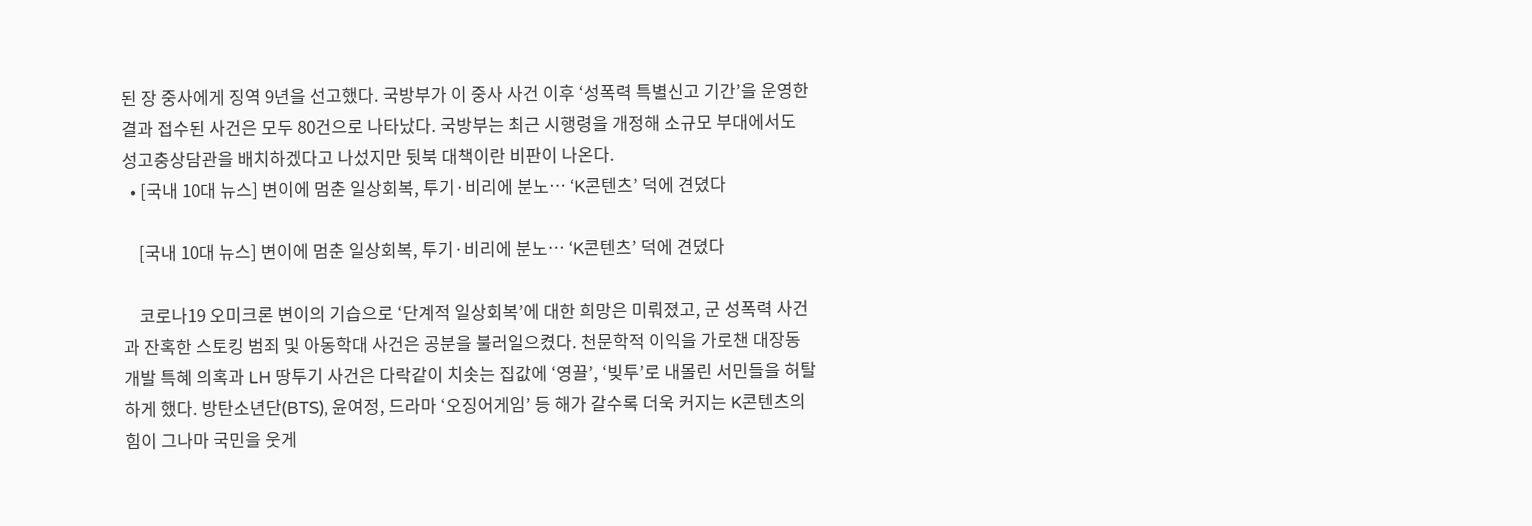된 장 중사에게 징역 9년을 선고했다. 국방부가 이 중사 사건 이후 ‘성폭력 특별신고 기간’을 운영한 결과 접수된 사건은 모두 80건으로 나타났다. 국방부는 최근 시행령을 개정해 소규모 부대에서도 성고충상담관을 배치하겠다고 나섰지만 뒷북 대책이란 비판이 나온다.
  • [국내 10대 뉴스] 변이에 멈춘 일상회복, 투기·비리에 분노… ‘K콘텐츠’ 덕에 견뎠다

    [국내 10대 뉴스] 변이에 멈춘 일상회복, 투기·비리에 분노… ‘K콘텐츠’ 덕에 견뎠다

    코로나19 오미크론 변이의 기습으로 ‘단계적 일상회복’에 대한 희망은 미뤄졌고, 군 성폭력 사건과 잔혹한 스토킹 범죄 및 아동학대 사건은 공분을 불러일으켰다. 천문학적 이익을 가로챈 대장동 개발 특혜 의혹과 LH 땅투기 사건은 다락같이 치솟는 집값에 ‘영끌’, ‘빚투’로 내몰린 서민들을 허탈하게 했다. 방탄소년단(BTS), 윤여정, 드라마 ‘오징어게임’ 등 해가 갈수록 더욱 커지는 K콘텐츠의 힘이 그나마 국민을 웃게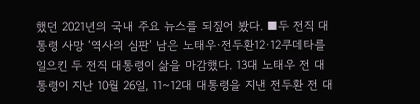했던 2021년의 국내 주요 뉴스를 되짚어 봤다. ■두 전직 대통령 사망 ‘역사의 심판’ 남은 노태우·전두환12·12쿠데타를 일으킨 두 전직 대통령이 삶을 마감했다. 13대 노태우 전 대통령이 지난 10월 26일, 11~12대 대통령을 지낸 전두환 전 대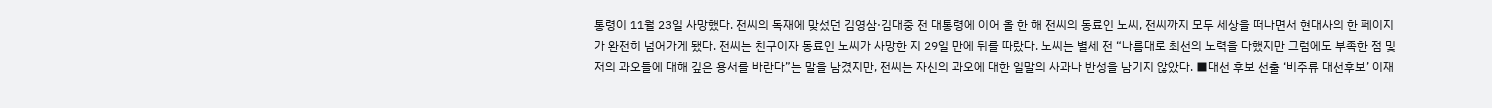통령이 11월 23일 사망했다. 전씨의 독재에 맞섰던 김영삼·김대중 전 대통령에 이어 올 한 해 전씨의 동료인 노씨, 전씨까지 모두 세상을 떠나면서 현대사의 한 페이지가 완전히 넘어가게 됐다. 전씨는 친구이자 동료인 노씨가 사망한 지 29일 만에 뒤를 따랐다. 노씨는 별세 전 “나름대로 최선의 노력을 다했지만 그럼에도 부족한 점 및 저의 과오들에 대해 깊은 용서를 바란다”는 말을 남겼지만, 전씨는 자신의 과오에 대한 일말의 사과나 반성을 남기지 않았다. ■대선 후보 선출 ‘비주류 대선후보’ 이재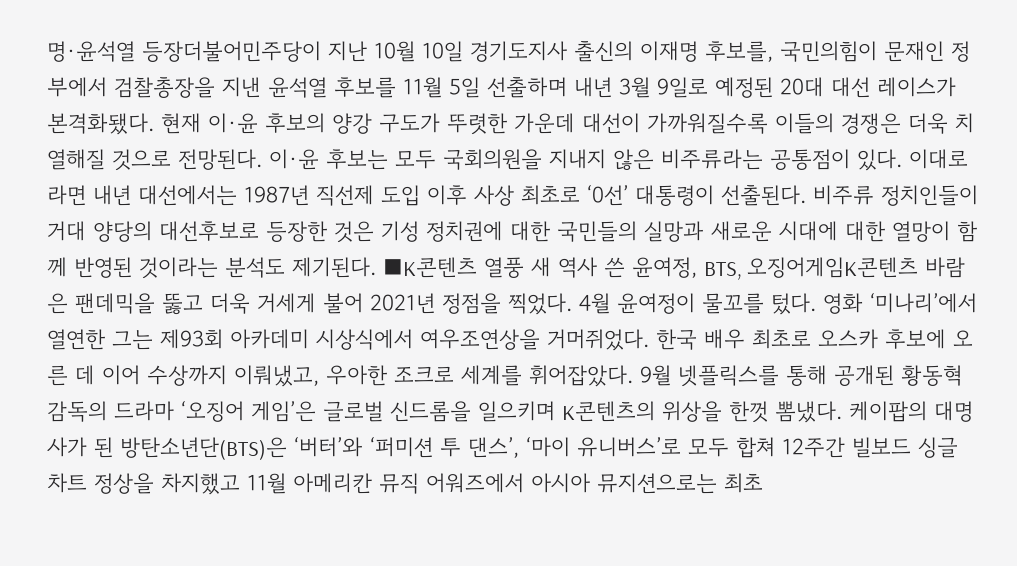명·윤석열 등장더불어민주당이 지난 10월 10일 경기도지사 출신의 이재명 후보를, 국민의힘이 문재인 정부에서 검찰총장을 지낸 윤석열 후보를 11월 5일 선출하며 내년 3월 9일로 예정된 20대 대선 레이스가 본격화됐다. 현재 이·윤 후보의 양강 구도가 뚜렷한 가운데 대선이 가까워질수록 이들의 경쟁은 더욱 치열해질 것으로 전망된다. 이·윤 후보는 모두 국회의원을 지내지 않은 비주류라는 공통점이 있다. 이대로라면 내년 대선에서는 1987년 직선제 도입 이후 사상 최초로 ‘0선’ 대통령이 선출된다. 비주류 정치인들이 거대 양당의 대선후보로 등장한 것은 기성 정치권에 대한 국민들의 실망과 새로운 시대에 대한 열망이 함께 반영된 것이라는 분석도 제기된다. ■K콘텐츠 열풍 새 역사 쓴 윤여정, BTS, 오징어게임K콘텐츠 바람은 팬데믹을 뚫고 더욱 거세게 불어 2021년 정점을 찍었다. 4월 윤여정이 물꼬를 텄다. 영화 ‘미나리’에서 열연한 그는 제93회 아카데미 시상식에서 여우조연상을 거머쥐었다. 한국 배우 최초로 오스카 후보에 오른 데 이어 수상까지 이뤄냈고, 우아한 조크로 세계를 휘어잡았다. 9월 넷플릭스를 통해 공개된 황동혁 감독의 드라마 ‘오징어 게임’은 글로벌 신드롬을 일으키며 K콘텐츠의 위상을 한껏 뽐냈다. 케이팝의 대명사가 된 방탄소년단(BTS)은 ‘버터’와 ‘퍼미션 투 댄스’, ‘마이 유니버스’로 모두 합쳐 12주간 빌보드 싱글 차트 정상을 차지했고 11월 아메리칸 뮤직 어워즈에서 아시아 뮤지션으로는 최초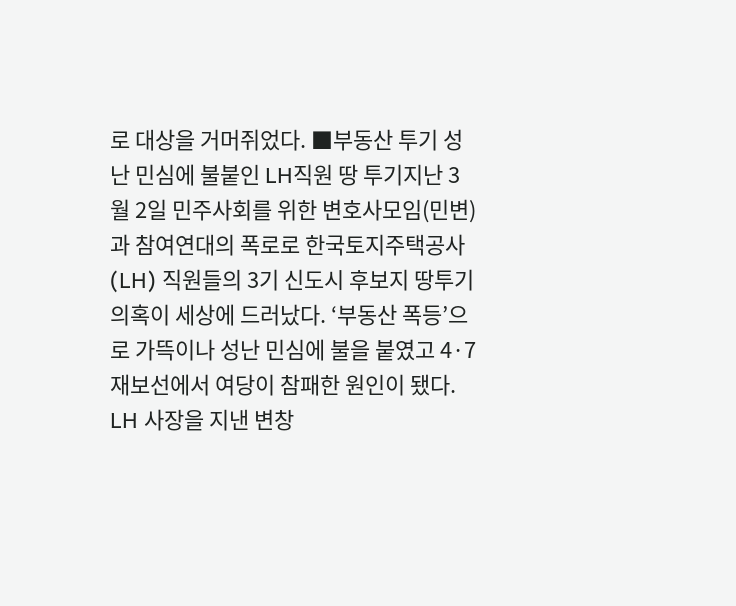로 대상을 거머쥐었다. ■부동산 투기 성난 민심에 불붙인 LH직원 땅 투기지난 3월 2일 민주사회를 위한 변호사모임(민변)과 참여연대의 폭로로 한국토지주택공사(LH) 직원들의 3기 신도시 후보지 땅투기 의혹이 세상에 드러났다. ‘부동산 폭등’으로 가뜩이나 성난 민심에 불을 붙였고 4·7 재보선에서 여당이 참패한 원인이 됐다. LH 사장을 지낸 변창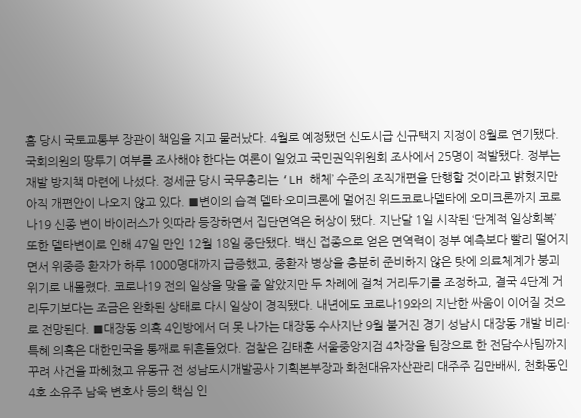흠 당시 국토교통부 장관이 책임을 지고 물러났다. 4월로 예정됐던 신도시급 신규택지 지정이 8월로 연기됐다. 국회의원의 땅투기 여부를 조사해야 한다는 여론이 일었고 국민권익위원회 조사에서 25명이 적발됐다. 정부는 재발 방지책 마련에 나섰다. 정세균 당시 국무총리는 ‘LH 해체’ 수준의 조직개편을 단행할 것이라고 밝혔지만 아직 개편안이 나오지 않고 있다. ■변이의 습격 델타·오미크론에 멀어진 위드코로나델타에 오미크론까지 코로나19 신종 변이 바이러스가 잇따라 등장하면서 집단면역은 허상이 됐다. 지난달 1일 시작된 ‘단계적 일상회복’ 또한 델타변이로 인해 47일 만인 12월 18일 중단됐다. 백신 접종으로 얻은 면역력이 정부 예측보다 빨리 떨어지면서 위중증 환자가 하루 1000명대까지 급증했고, 중환자 병상을 충분히 준비하지 않은 탓에 의료체계가 붕괴 위기로 내몰렸다. 코로나19 전의 일상을 맞을 줄 알았지만 두 차례에 걸쳐 거리두기를 조정하고, 결국 4단계 거리두기보다는 조금은 완화된 상태로 다시 일상이 경직됐다. 내년에도 코로나19와의 지난한 싸움이 이어질 것으로 전망된다. ■대장동 의혹 4인방에서 더 못 나가는 대장동 수사지난 9월 불거진 경기 성남시 대장동 개발 비리·특혜 의혹은 대한민국을 통째로 뒤흔들었다. 검찰은 김태훈 서울중앙지검 4차장을 팀장으로 한 전담수사팀까지 꾸려 사건을 파헤쳤고 유동규 전 성남도시개발공사 기획본부장과 화천대유자산관리 대주주 김만배씨, 천화동인 4호 소유주 남욱 변호사 등의 핵심 인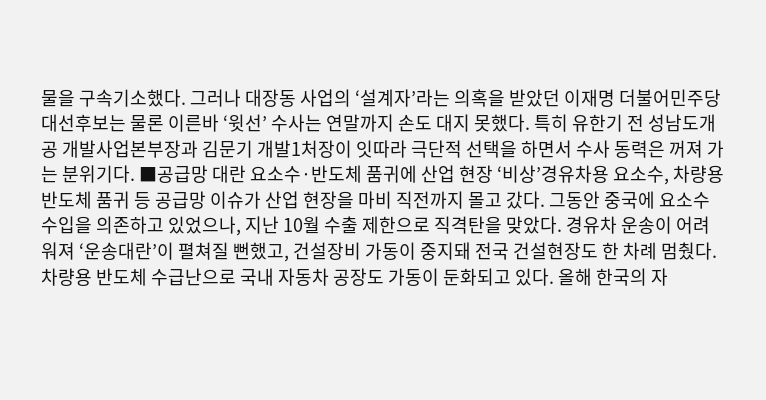물을 구속기소했다. 그러나 대장동 사업의 ‘설계자’라는 의혹을 받았던 이재명 더불어민주당 대선후보는 물론 이른바 ‘윗선’ 수사는 연말까지 손도 대지 못했다. 특히 유한기 전 성남도개공 개발사업본부장과 김문기 개발1처장이 잇따라 극단적 선택을 하면서 수사 동력은 꺼져 가는 분위기다. ■공급망 대란 요소수·반도체 품귀에 산업 현장 ‘비상’경유차용 요소수, 차량용 반도체 품귀 등 공급망 이슈가 산업 현장을 마비 직전까지 몰고 갔다. 그동안 중국에 요소수 수입을 의존하고 있었으나, 지난 10월 수출 제한으로 직격탄을 맞았다. 경유차 운송이 어려워져 ‘운송대란’이 펼쳐질 뻔했고, 건설장비 가동이 중지돼 전국 건설현장도 한 차례 멈췄다. 차량용 반도체 수급난으로 국내 자동차 공장도 가동이 둔화되고 있다. 올해 한국의 자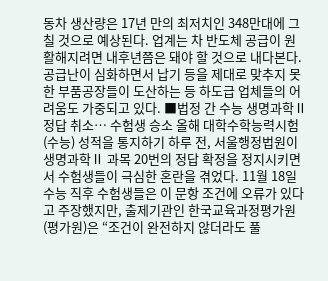동차 생산량은 17년 만의 최저치인 348만대에 그칠 것으로 예상된다. 업계는 차 반도체 공급이 원활해지려면 내후년쯤은 돼야 할 것으로 내다본다. 공급난이 심화하면서 납기 등을 제대로 맞추지 못한 부품공장들이 도산하는 등 하도급 업체들의 어려움도 가중되고 있다. ■법정 간 수능 생명과학Ⅱ 정답 취소… 수험생 승소 올해 대학수학능력시험(수능) 성적을 통지하기 하루 전, 서울행정법원이 생명과학Ⅱ 과목 20번의 정답 확정을 정지시키면서 수험생들이 극심한 혼란을 겪었다. 11월 18일 수능 직후 수험생들은 이 문항 조건에 오류가 있다고 주장했지만, 출제기관인 한국교육과정평가원(평가원)은 “조건이 완전하지 않더라도 풀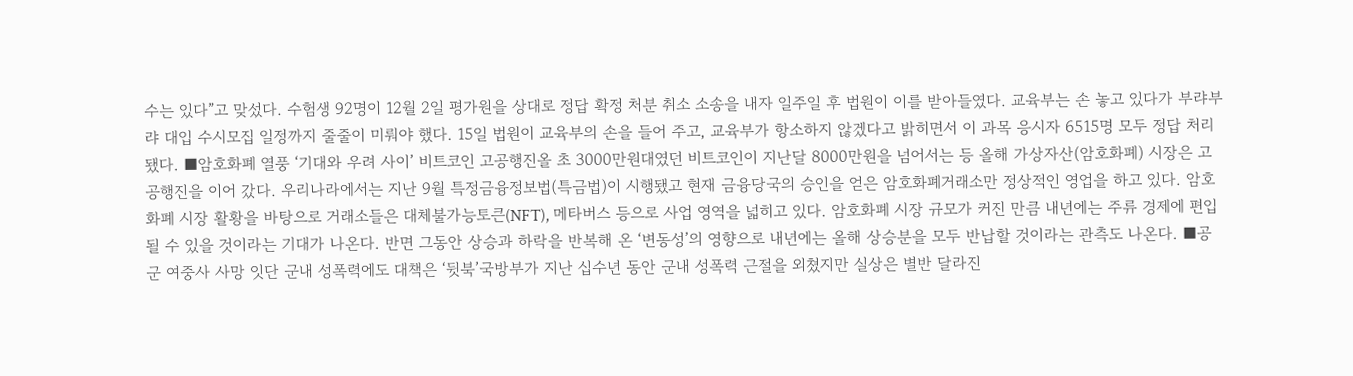수는 있다”고 맞섰다. 수험생 92명이 12월 2일 평가원을 상대로 정답 확정 처분 취소 소송을 내자 일주일 후 법원이 이를 받아들였다. 교육부는 손 놓고 있다가 부랴부랴 대입 수시모집 일정까지 줄줄이 미뤄야 했다. 15일 법원이 교육부의 손을 들어 주고, 교육부가 항소하지 않겠다고 밝히면서 이 과목 응시자 6515명 모두 정답 처리됐다. ■암호화폐 열풍 ‘기대와 우려 사이’ 비트코인 고공행진올 초 3000만원대였던 비트코인이 지난달 8000만원을 넘어서는 등 올해 가상자산(암호화폐) 시장은 고공행진을 이어 갔다. 우리나라에서는 지난 9월 특정금융정보법(특금법)이 시행됐고 현재 금융당국의 승인을 얻은 암호화폐거래소만 정상적인 영업을 하고 있다. 암호화폐 시장 활황을 바탕으로 거래소들은 대체불가능토큰(NFT), 메타버스 등으로 사업 영역을 넓히고 있다. 암호화폐 시장 규모가 커진 만큼 내년에는 주류 경제에 편입될 수 있을 것이라는 기대가 나온다. 반면 그동안 상승과 하락을 반복해 온 ‘변동성’의 영향으로 내년에는 올해 상승분을 모두 반납할 것이라는 관측도 나온다. ■공군 여중사 사망 잇단 군내 성폭력에도 대책은 ‘뒷북’국방부가 지난 십수년 동안 군내 성폭력 근절을 외쳤지만 실상은 별반 달라진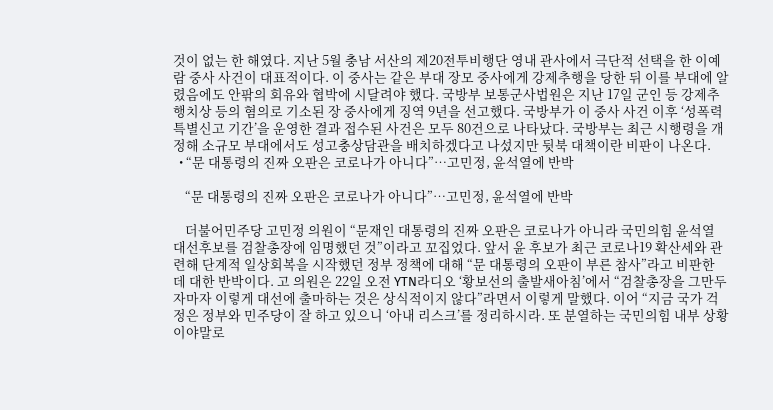것이 없는 한 해였다. 지난 5월 충남 서산의 제20전투비행단 영내 관사에서 극단적 선택을 한 이예람 중사 사건이 대표적이다. 이 중사는 같은 부대 장모 중사에게 강제추행을 당한 뒤 이를 부대에 알렸음에도 안팎의 회유와 협박에 시달려야 했다. 국방부 보통군사법원은 지난 17일 군인 등 강제추행치상 등의 혐의로 기소된 장 중사에게 징역 9년을 선고했다. 국방부가 이 중사 사건 이후 ‘성폭력 특별신고 기간’을 운영한 결과 접수된 사건은 모두 80건으로 나타났다. 국방부는 최근 시행령을 개정해 소규모 부대에서도 성고충상담관을 배치하겠다고 나섰지만 뒷북 대책이란 비판이 나온다.
  • “문 대통령의 진짜 오판은 코로나가 아니다”…고민정, 윤석열에 반박

    “문 대통령의 진짜 오판은 코로나가 아니다”…고민정, 윤석열에 반박

    더불어민주당 고민정 의원이 “문재인 대통령의 진짜 오판은 코로나가 아니라 국민의힘 윤석열 대선후보를 검찰총장에 임명했던 것”이라고 꼬집었다. 앞서 윤 후보가 최근 코로나19 확산세와 관련해 단계적 일상회복을 시작했던 정부 정책에 대해 “문 대통령의 오판이 부른 참사”라고 비판한 데 대한 반박이다. 고 의원은 22일 오전 YTN라디오 ‘황보선의 출발새아침’에서 “검찰총장을 그만두자마자 이렇게 대선에 출마하는 것은 상식적이지 않다”라면서 이렇게 말했다. 이어 “지금 국가 걱정은 정부와 민주당이 잘 하고 있으니 ‘아내 리스크’를 정리하시라. 또 분열하는 국민의힘 내부 상황이야말로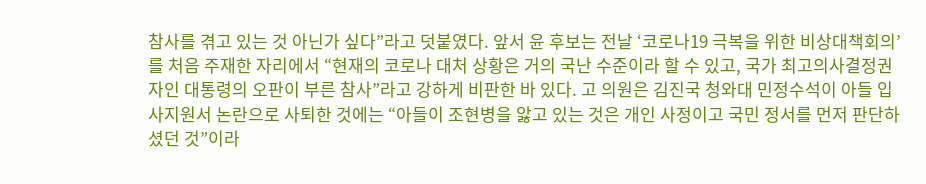참사를 겪고 있는 것 아닌가 싶다”라고 덧붙였다. 앞서 윤 후보는 전날 ‘코로나19 극복을 위한 비상대책회의’를 처음 주재한 자리에서 “현재의 코로나 대처 상황은 거의 국난 수준이라 할 수 있고, 국가 최고의사결정권자인 대통령의 오판이 부른 참사”라고 강하게 비판한 바 있다. 고 의원은 김진국 청와대 민정수석이 아들 입사지원서 논란으로 사퇴한 것에는 “아들이 조현병을 앓고 있는 것은 개인 사정이고 국민 정서를 먼저 판단하셨던 것”이라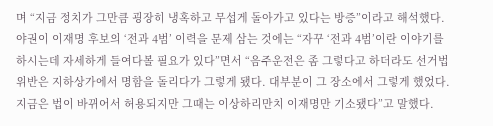며 “지금 정치가 그만큼 굉장히 냉혹하고 무섭게 돌아가고 있다는 방증”이라고 해석했다.야권이 이재명 후보의 ‘전과 4범’ 이력을 문제 삼는 것에는 “자꾸 ‘전과 4범’이란 이야기를 하시는데 자세하게 들여다볼 필요가 있다”면서 “음주운전은 좀 그렇다고 하더라도 선거법 위반은 지하상가에서 명함을 돌리다가 그렇게 됐다. 대부분이 그 장소에서 그렇게 했었다. 지금은 법이 바뀌어서 허용되지만 그때는 이상하리만치 이재명만 기소됐다”고 말했다.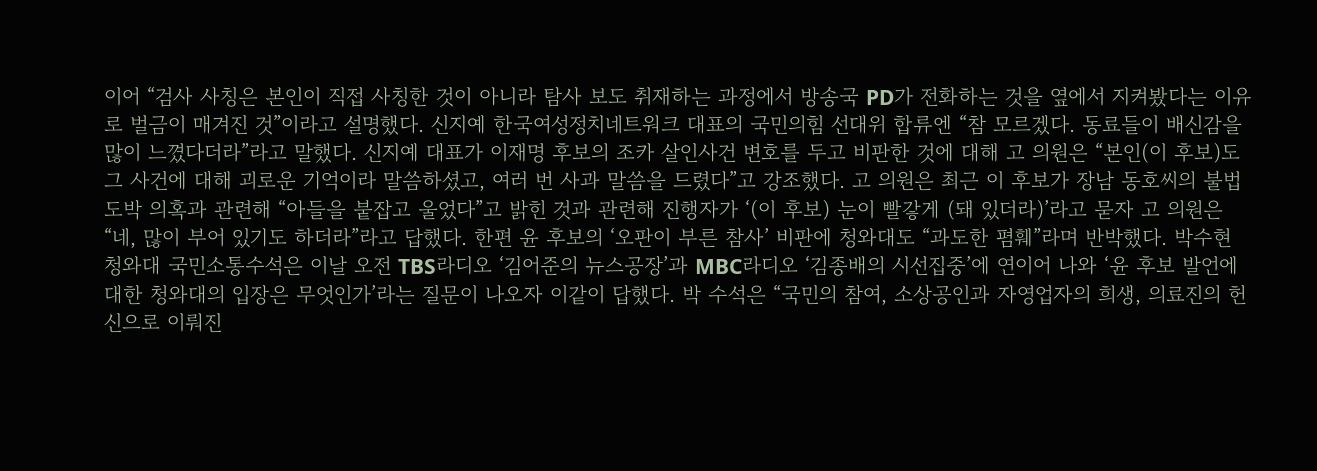이어 “검사 사칭은 본인이 직접 사칭한 것이 아니라 탐사 보도 취재하는 과정에서 방송국 PD가 전화하는 것을 옆에서 지켜봤다는 이유로 벌금이 매겨진 것”이라고 설명했다. 신지예 한국여성정치네트워크 대표의 국민의힘 선대위 합류엔 “참 모르겠다. 동료들이 배신감을 많이 느꼈다더라”라고 말했다. 신지예 대표가 이재명 후보의 조카 살인사건 변호를 두고 비판한 것에 대해 고 의원은 “본인(이 후보)도 그 사건에 대해 괴로운 기억이라 말씀하셨고, 여러 번 사과 말씀을 드렸다”고 강조했다. 고 의원은 최근 이 후보가 장남 동호씨의 불법도박 의혹과 관련해 “아들을 붙잡고 울었다”고 밝힌 것과 관련해 진행자가 ‘(이 후보) 눈이 빨갛게 (돼 있더라)’라고 묻자 고 의원은 “네, 많이 부어 있기도 하더라”라고 답했다. 한편 윤 후보의 ‘오판이 부른 참사’ 비판에 청와대도 “과도한 폄훼”라며 반박했다. 박수현 청와대 국민소통수석은 이날 오전 TBS라디오 ‘김어준의 뉴스공장’과 MBC라디오 ‘김종배의 시선집중’에 연이어 나와 ‘윤 후보 발언에 대한 청와대의 입장은 무엇인가’라는 질문이 나오자 이같이 답했다. 박 수석은 “국민의 참여, 소상공인과 자영업자의 희생, 의료진의 헌신으로 이뤄진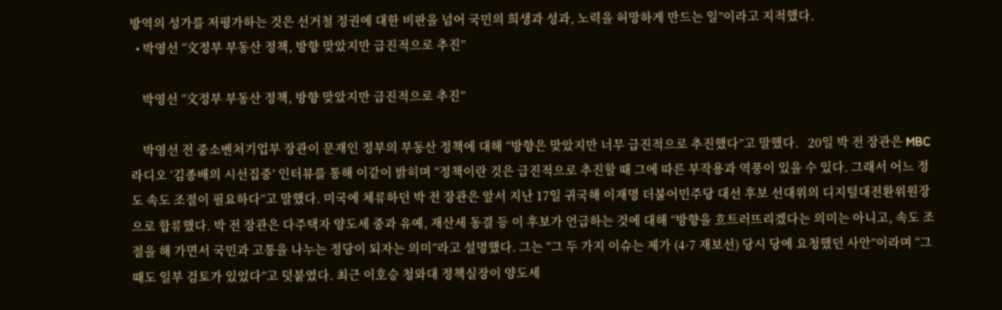방역의 성가를 저평가하는 것은 선거철 정권에 대한 비판을 넘어 국민의 희생과 성과, 노력을 허망하게 만드는 일”이라고 지적했다.
  • 박영선 “文정부 부동산 정책, 방향 맞았지만 급진적으로 추진”

    박영선 “文정부 부동산 정책, 방향 맞았지만 급진적으로 추진”

    박영선 전 중소벤처기업부 장관이 문재인 정부의 부동산 정책에 대해 “방향은 맞았지만 너무 급진적으로 추진했다”고 말했다.   20일 박 전 장관은 MBC 라디오 ‘김종배의 시선집중’ 인터뷰를 통해 이같이 밝히며 “정책이란 것은 급진적으로 추진할 때 그에 따른 부작용과 역풍이 있을 수 있다. 그래서 어느 정도 속도 조절이 필요하다”고 말했다. 미국에 체류하던 박 전 장관은 앞서 지난 17일 귀국해 이재명 더불어민주당 대선 후보 선대위의 디지털대전환위원장으로 합류했다. 박 전 장관은 다주택자 양도세 중과 유예, 재산세 동결 등 이 후보가 언급하는 것에 대해 “방향을 흐트러뜨리겠다는 의미는 아니고, 속도 조절을 해 가면서 국민과 고통을 나누는 정당이 되자는 의미”라고 설명했다. 그는 “그 두 가지 이슈는 제가 (4·7 재보선) 당시 당에 요청했던 사안”이라며 “그때도 일부 검토가 있었다”고 덧붙였다. 최근 이호승 청와대 정책실장이 양도세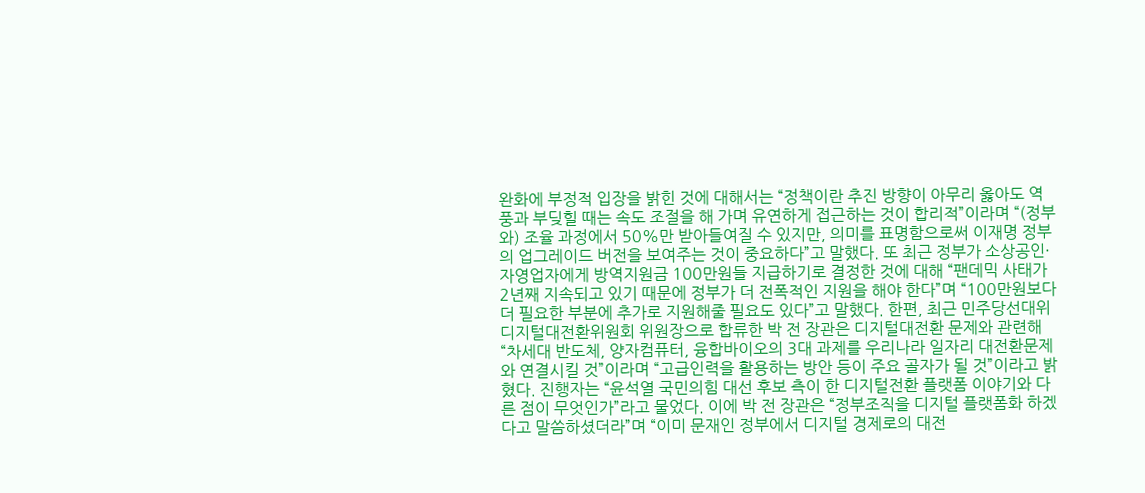완화에 부정적 입장을 밝힌 것에 대해서는 “정책이란 추진 방향이 아무리 옳아도 역풍과 부딪힐 때는 속도 조절을 해 가며 유연하게 접근하는 것이 합리적”이라며 “(정부와) 조율 과정에서 50%만 받아들여질 수 있지만, 의미를 표명함으로써 이재명 정부의 업그레이드 버전을 보여주는 것이 중요하다”고 말했다. 또 최근 정부가 소상공인·자영업자에게 방역지원금 100만원들 지급하기로 결정한 것에 대해 “팬데믹 사태가 2년째 지속되고 있기 때문에 정부가 더 전폭적인 지원을 해야 한다”며 “100만원보다 더 필요한 부분에 추가로 지원해줄 필요도 있다”고 말했다. 한편, 최근 민주당선대위 디지털대전환위원회 위원장으로 합류한 박 전 장관은 디지털대전환 문제와 관련해 “차세대 반도체, 양자컴퓨터, 융합바이오의 3대 과제를 우리나라 일자리 대전환문제와 연결시킬 것”이라며 “고급인력을 활용하는 방안 등이 주요 골자가 될 것”이라고 밝혔다. 진행자는 “윤석열 국민의힘 대선 후보 측이 한 디지털전환 플랫폼 이야기와 다른 점이 무엇인가”라고 물었다. 이에 박 전 장관은 “정부조직을 디지털 플랫폼화 하겠다고 말씀하셨더라”며 “이미 문재인 정부에서 디지털 경제로의 대전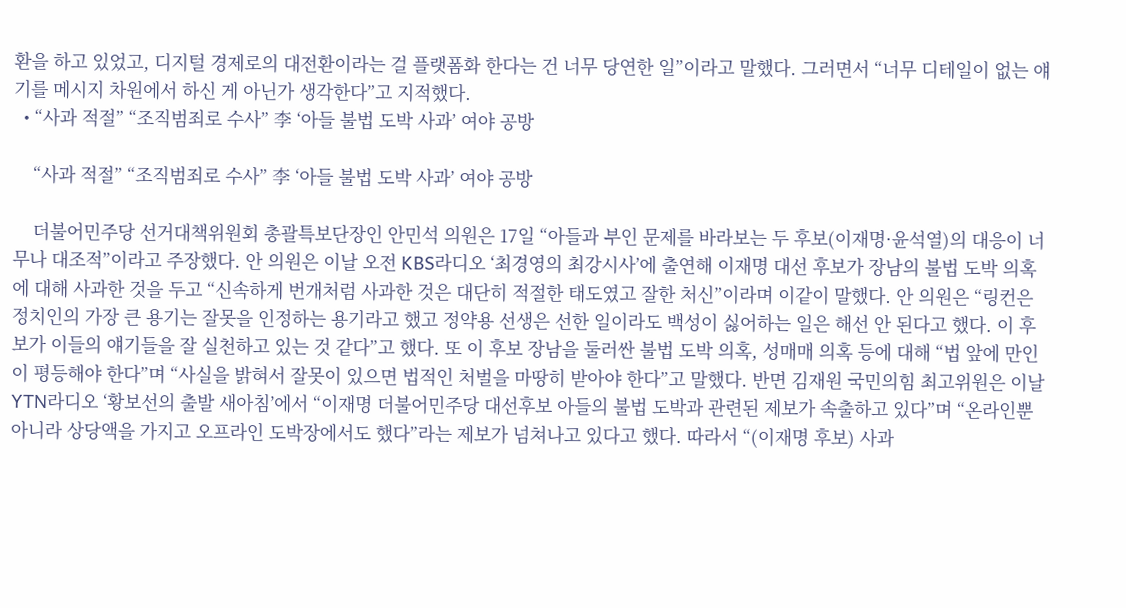환을 하고 있었고, 디지털 경제로의 대전환이라는 걸 플랫폼화 한다는 건 너무 당연한 일”이라고 말했다. 그러면서 “너무 디테일이 없는 얘기를 메시지 차원에서 하신 게 아닌가 생각한다”고 지적했다.
  • “사과 적절” “조직범죄로 수사” 李 ‘아들 불법 도박 사과’ 여야 공방

    “사과 적절” “조직범죄로 수사” 李 ‘아들 불법 도박 사과’ 여야 공방

    더불어민주당 선거대책위원회 총괄특보단장인 안민석 의원은 17일 “아들과 부인 문제를 바라보는 두 후보(이재명·윤석열)의 대응이 너무나 대조적”이라고 주장했다. 안 의원은 이날 오전 KBS라디오 ‘최경영의 최강시사’에 출연해 이재명 대선 후보가 장남의 불법 도박 의혹에 대해 사과한 것을 두고 “신속하게 번개처럼 사과한 것은 대단히 적절한 태도였고 잘한 처신”이라며 이같이 말했다. 안 의원은 “링컨은 정치인의 가장 큰 용기는 잘못을 인정하는 용기라고 했고 정약용 선생은 선한 일이라도 백성이 싫어하는 일은 해선 안 된다고 했다. 이 후보가 이들의 얘기들을 잘 실천하고 있는 것 같다”고 했다. 또 이 후보 장남을 둘러싼 불법 도박 의혹, 성매매 의혹 등에 대해 “법 앞에 만인이 평등해야 한다”며 “사실을 밝혀서 잘못이 있으면 법적인 처벌을 마땅히 받아야 한다”고 말했다. 반면 김재원 국민의힘 최고위원은 이날 YTN라디오 ‘황보선의 출발 새아침’에서 “이재명 더불어민주당 대선후보 아들의 불법 도박과 관련된 제보가 속출하고 있다”며 “온라인뿐 아니라 상당액을 가지고 오프라인 도박장에서도 했다”라는 제보가 넘쳐나고 있다고 했다. 따라서 “(이재명 후보) 사과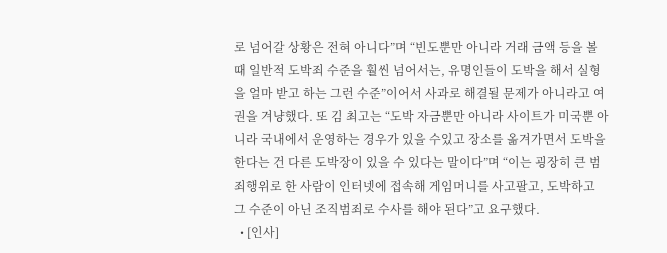로 넘어갈 상황은 전혀 아니다”며 “빈도뿐만 아니라 거래 금액 등을 볼 때 일반적 도박죄 수준을 훨씬 넘어서는, 유명인들이 도박을 해서 실형을 얼마 받고 하는 그런 수준”이어서 사과로 해결될 문제가 아니라고 여권을 겨냥했다. 또 김 최고는 “도박 자금뿐만 아니라 사이트가 미국뿐 아니라 국내에서 운영하는 경우가 있을 수있고 장소를 옮겨가면서 도박을 한다는 건 다른 도박장이 있을 수 있다는 말이다”며 “이는 굉장히 큰 범죄행위로 한 사람이 인터넷에 접속해 게임머니를 사고팔고, 도박하고 그 수준이 아닌 조직범죄로 수사를 해야 된다”고 요구했다.
  • [인사]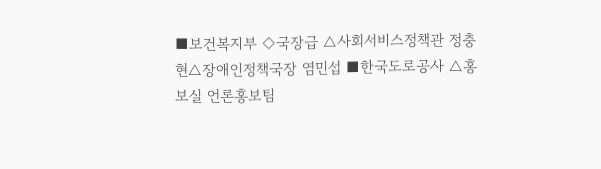■보건복지부 ◇국장급 △사회서비스정책관 정충현△장애인정책국장 염민섭 ■한국도로공사 △홍보실 언론홍보팀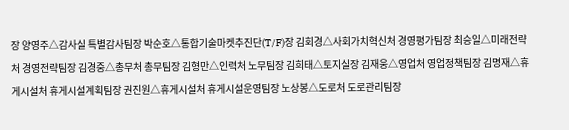장 양영주△감사실 특별감사팀장 박순호△통합기술마켓추진단(T/F)장 김회경△사회가치혁신처 경영평가팀장 최승일△미래전략처 경영전략팀장 김경중△총무처 총무팀장 김형만△인력처 노무팀장 김희태△토지실장 김재웅△영업처 영업정책팀장 김명재△휴게시설처 휴게시설계획팀장 권진원△휴게시설처 휴게시설운영팀장 노상봉△도로처 도로관리팀장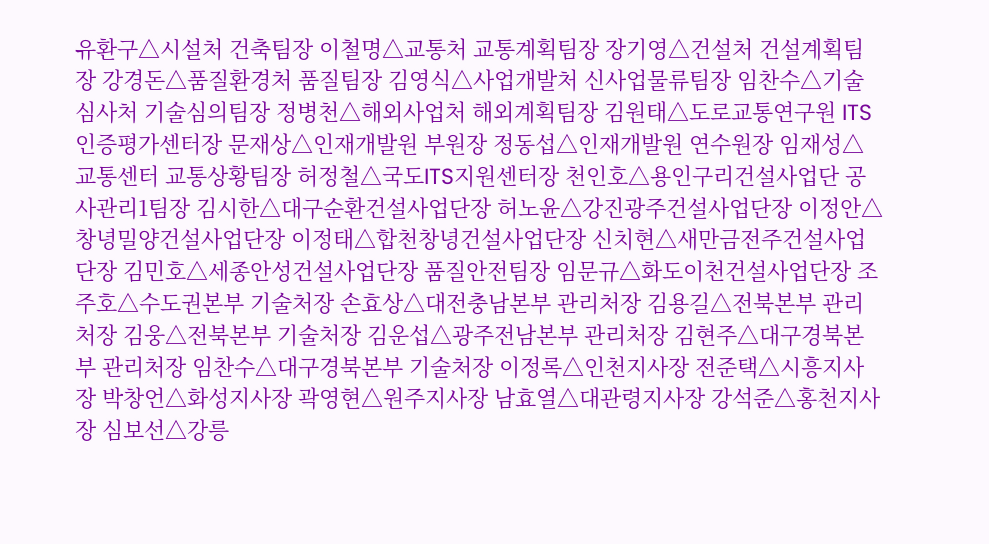유환구△시설처 건축팀장 이철명△교통처 교통계획팀장 장기영△건설처 건설계획팀장 강경돈△품질환경처 품질팀장 김영식△사업개발처 신사업물류팀장 임찬수△기술심사처 기술심의팀장 정병천△해외사업처 해외계획팀장 김원태△도로교통연구원 ITS인증평가센터장 문재상△인재개발원 부원장 정동섭△인재개발원 연수원장 임재성△교통센터 교통상황팀장 허정철△국도ITS지원센터장 천인호△용인구리건설사업단 공사관리1팀장 김시한△대구순환건설사업단장 허노윤△강진광주건설사업단장 이정안△창녕밀양건설사업단장 이정태△합천창녕건설사업단장 신치현△새만금전주건설사업단장 김민호△세종안성건설사업단장 품질안전팀장 임문규△화도이천건설사업단장 조주호△수도권본부 기술처장 손효상△대전충남본부 관리처장 김용길△전북본부 관리처장 김웅△전북본부 기술처장 김운섭△광주전남본부 관리처장 김현주△대구경북본부 관리처장 임찬수△대구경북본부 기술처장 이정록△인천지사장 전준택△시흥지사장 박창언△화성지사장 곽영현△원주지사장 남효열△대관령지사장 강석준△홍천지사장 심보선△강릉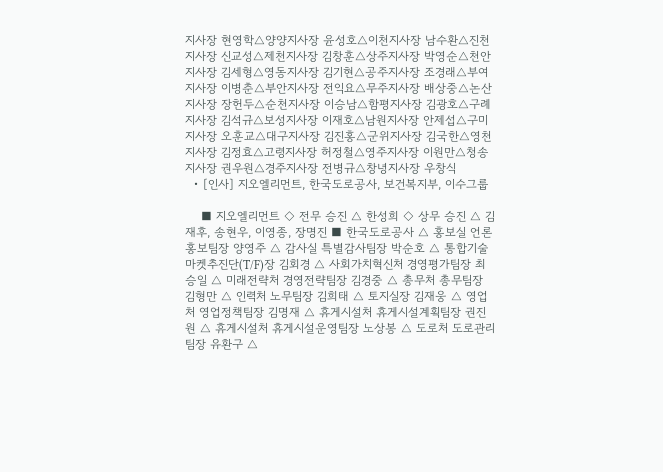지사장 현영학△양양지사장 윤성호△이천지사장 남수환△진천지사장 신교성△제천지사장 김창훈△상주지사장 박영순△천안지사장 김세형△영동지사장 김기현△공주지사장 조경래△부여지사장 이병춘△부안지사장 전익요△무주지사장 배상중△논산지사장 장헌두△순천지사장 이승남△함평지사장 김광호△구례지사장 김석규△보성지사장 이재호△남원지사장 안제섭△구미지사장 오훈교△대구지사장 김진홍△군위지사장 김국한△영천지사장 김정효△고령지사장 허정철△영주지사장 이원만△청송지사장 권우원△경주지사장 전병규△창녕지사장 우창식
  • [인사] 지오엘리먼트, 한국도로공사, 보건복지부, 이수그룹

    ■ 지오엘리먼트 ◇ 전무 승진 △ 한성희 ◇ 상무 승진 △ 김재후, 송현우, 이영종, 장명진 ■ 한국도로공사 △ 홍보실 언론홍보팀장 양영주 △ 감사실 특별감사팀장 박순호 △ 통합기술마켓추진단(T/F)장 김회경 △ 사회가치혁신처 경영평가팀장 최승일 △ 미래전략처 경영전략팀장 김경중 △ 총무처 총무팀장 김형만 △ 인력처 노무팀장 김희태 △ 토지실장 김재웅 △ 영업처 영업정책팀장 김명재 △ 휴게시설처 휴게시설계획팀장 권진원 △ 휴게시설처 휴게시설운영팀장 노상봉 △ 도로처 도로관리팀장 유환구 △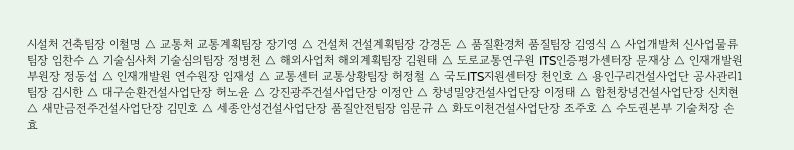시설처 건축팀장 이철명 △ 교통처 교통계획팀장 장기영 △ 건설처 건설계획팀장 강경돈 △ 품질환경처 품질팀장 김영식 △ 사업개발처 신사업물류팀장 임찬수 △ 기술심사처 기술심의팀장 정병천 △ 해외사업처 해외계획팀장 김원태 △ 도로교통연구원 ITS인증평가센터장 문재상 △ 인재개발원 부원장 정동섭 △ 인재개발원 연수원장 임재성 △ 교통센터 교통상황팀장 허정철 △ 국도ITS지원센터장 천인호 △ 용인구리건설사업단 공사관리1팀장 김시한 △ 대구순환건설사업단장 허노윤 △ 강진광주건설사업단장 이정안 △ 창녕밀양건설사업단장 이정태 △ 합천창녕건설사업단장 신치현 △ 새만금전주건설사업단장 김민호 △ 세종안성건설사업단장 품질안전팀장 임문규 △ 화도이천건설사업단장 조주호 △ 수도권본부 기술처장 손효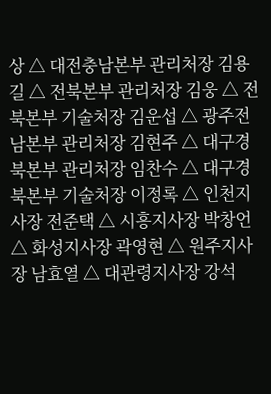상 △ 대전충남본부 관리처장 김용길 △ 전북본부 관리처장 김웅 △ 전북본부 기술처장 김운섭 △ 광주전남본부 관리처장 김현주 △ 대구경북본부 관리처장 임찬수 △ 대구경북본부 기술처장 이정록 △ 인천지사장 전준택 △ 시흥지사장 박창언 △ 화성지사장 곽영현 △ 원주지사장 남효열 △ 대관령지사장 강석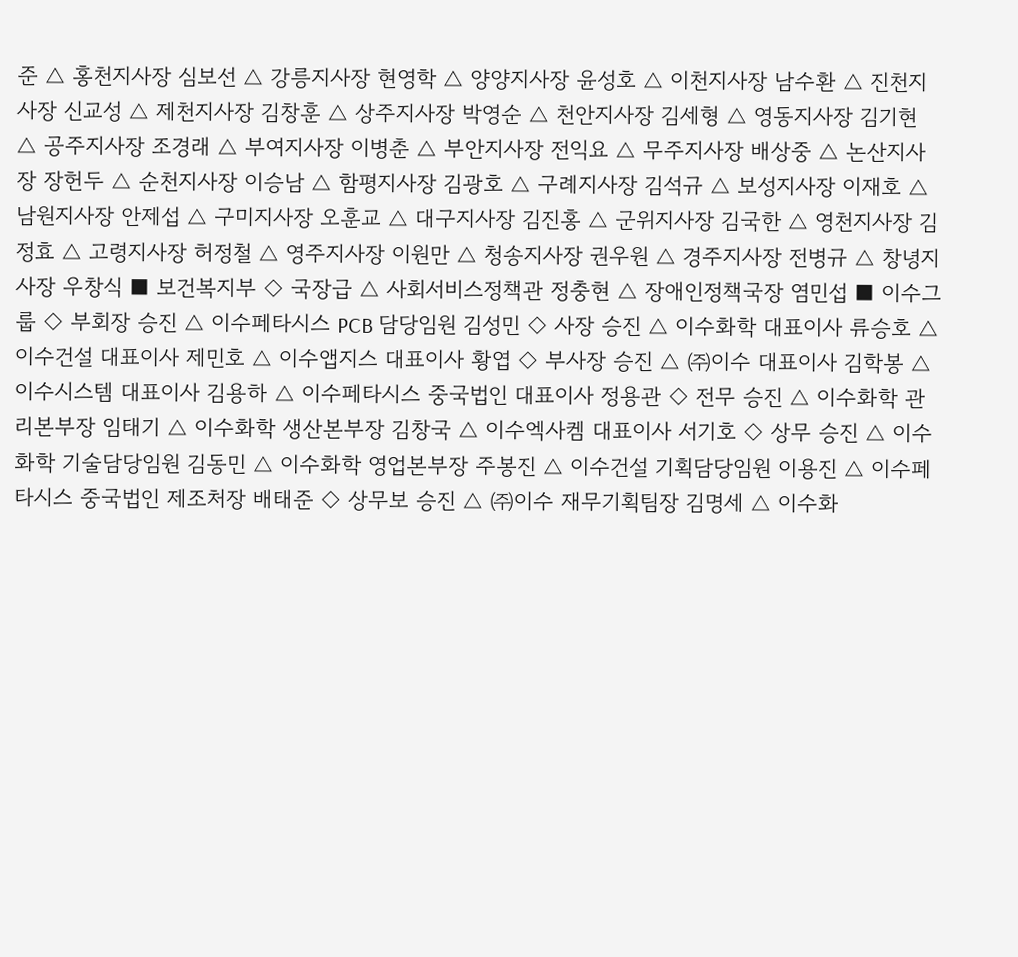준 △ 홍천지사장 심보선 △ 강릉지사장 현영학 △ 양양지사장 윤성호 △ 이천지사장 남수환 △ 진천지사장 신교성 △ 제천지사장 김창훈 △ 상주지사장 박영순 △ 천안지사장 김세형 △ 영동지사장 김기현 △ 공주지사장 조경래 △ 부여지사장 이병춘 △ 부안지사장 전익요 △ 무주지사장 배상중 △ 논산지사장 장헌두 △ 순천지사장 이승남 △ 함평지사장 김광호 △ 구례지사장 김석규 △ 보성지사장 이재호 △ 남원지사장 안제섭 △ 구미지사장 오훈교 △ 대구지사장 김진홍 △ 군위지사장 김국한 △ 영천지사장 김정효 △ 고령지사장 허정철 △ 영주지사장 이원만 △ 청송지사장 권우원 △ 경주지사장 전병규 △ 창녕지사장 우창식 ■ 보건복지부 ◇ 국장급 △ 사회서비스정책관 정충현 △ 장애인정책국장 염민섭 ■ 이수그룹 ◇ 부회장 승진 △ 이수페타시스 PCB 담당임원 김성민 ◇ 사장 승진 △ 이수화학 대표이사 류승호 △ 이수건설 대표이사 제민호 △ 이수앱지스 대표이사 황엽 ◇ 부사장 승진 △ ㈜이수 대표이사 김학봉 △ 이수시스템 대표이사 김용하 △ 이수페타시스 중국법인 대표이사 정용관 ◇ 전무 승진 △ 이수화학 관리본부장 임태기 △ 이수화학 생산본부장 김창국 △ 이수엑사켐 대표이사 서기호 ◇ 상무 승진 △ 이수화학 기술담당임원 김동민 △ 이수화학 영업본부장 주봉진 △ 이수건설 기획담당임원 이용진 △ 이수페타시스 중국법인 제조처장 배태준 ◇ 상무보 승진 △ ㈜이수 재무기획팀장 김명세 △ 이수화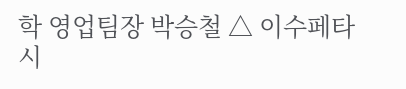학 영업팀장 박승철 △ 이수페타시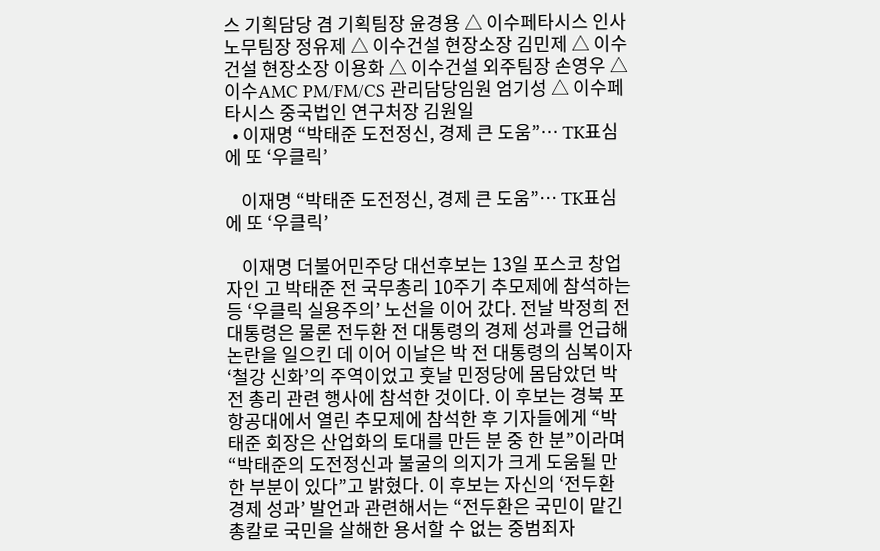스 기획담당 겸 기획팀장 윤경용 △ 이수페타시스 인사노무팀장 정유제 △ 이수건설 현장소장 김민제 △ 이수건설 현장소장 이용화 △ 이수건설 외주팀장 손영우 △ 이수AMC PM/FM/CS 관리담당임원 엄기성 △ 이수페타시스 중국법인 연구처장 김원일
  • 이재명 “박태준 도전정신, 경제 큰 도움”… TK표심에 또 ‘우클릭’

    이재명 “박태준 도전정신, 경제 큰 도움”… TK표심에 또 ‘우클릭’

    이재명 더불어민주당 대선후보는 13일 포스코 창업자인 고 박태준 전 국무총리 10주기 추모제에 참석하는 등 ‘우클릭 실용주의’ 노선을 이어 갔다. 전날 박정희 전 대통령은 물론 전두환 전 대통령의 경제 성과를 언급해 논란을 일으킨 데 이어 이날은 박 전 대통령의 심복이자 ‘철강 신화’의 주역이었고 훗날 민정당에 몸담았던 박 전 총리 관련 행사에 참석한 것이다. 이 후보는 경북 포항공대에서 열린 추모제에 참석한 후 기자들에게 “박태준 회장은 산업화의 토대를 만든 분 중 한 분”이라며 “박태준의 도전정신과 불굴의 의지가 크게 도움될 만한 부분이 있다”고 밝혔다. 이 후보는 자신의 ‘전두환 경제 성과’ 발언과 관련해서는 “전두환은 국민이 맡긴 총칼로 국민을 살해한 용서할 수 없는 중범죄자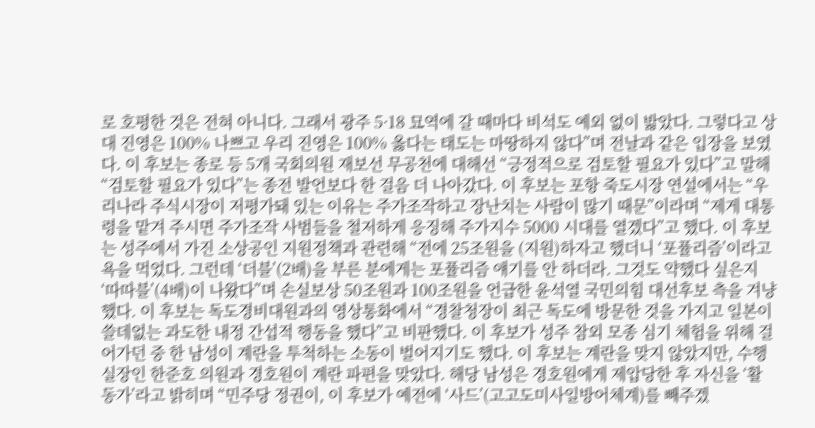로 호평한 것은 전혀 아니다. 그래서 광주 5·18 묘역에 갈 때마다 비석도 예외 없이 밟았다. 그렇다고 상대 진영은 100% 나쁘고 우리 진영은 100% 옳다는 태도는 마땅하지 않다”며 전날과 같은 입장을 보였다. 이 후보는 종로 등 5개 국회의원 재보선 무공천에 대해선 “긍정적으로 검토할 필요가 있다”고 말해 “검토할 필요가 있다”는 종전 발언보다 한 걸음 더 나아갔다. 이 후보는 포항 죽도시장 연설에서는 “우리나라 주식시장이 저평가돼 있는 이유는 주가조작하고 장난치는 사람이 많기 때문”이라며 “제게 대통령을 맡겨 주시면 주가조작 사범들을 철저하게 응징해 주가지수 5000 시대를 열겠다”고 했다. 이 후보는 성주에서 가진 소상공인 지원정책과 관련해 “전에 25조원을 (지원)하자고 했더니 ‘포퓰리즘’이라고 욕을 먹었다. 그런데 ‘더블’(2배)을 부른 분에게는 포퓰리즘 얘기를 안 하더라. 그것도 약했다 싶은지 ‘따따블’(4배)이 나왔다”며 손실보상 50조원과 100조원을 언급한 윤석열 국민의힘 대선후보 측을 겨냥했다. 이 후보는 독도경비대원과의 영상통화에서 “경찰청장이 최근 독도에 방문한 것을 가지고 일본이 쓸데없는 과도한 내정 간섭적 행동을 했다”고 비판했다. 이 후보가 성주 참외 모종 심기 체험을 위해 걸어가던 중 한 남성이 계란을 투척하는 소동이 벌어지기도 했다. 이 후보는 계란을 맞지 않았지만, 수행실장인 한준호 의원과 경호원이 계란 파편을 맞았다. 해당 남성은 경호원에게 제압당한 후 자신을 ‘활동가’라고 밝히며 “민주당 정권이, 이 후보가 예전에 ‘사드’(고고도미사일방어체계)를 빼주겠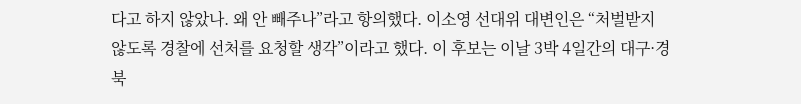다고 하지 않았나. 왜 안 빼주나”라고 항의했다. 이소영 선대위 대변인은 “처벌받지 않도록 경찰에 선처를 요청할 생각”이라고 했다. 이 후보는 이날 3박 4일간의 대구·경북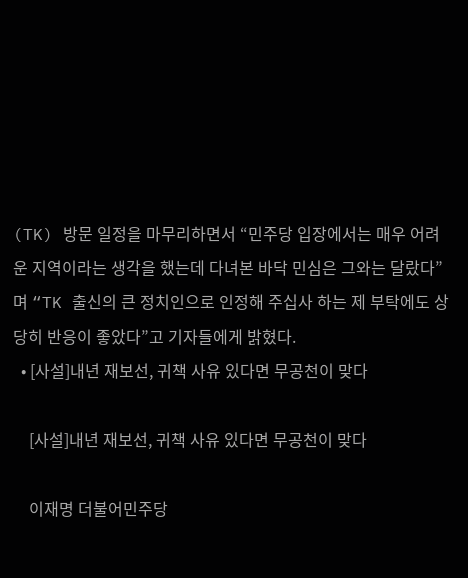(TK) 방문 일정을 마무리하면서 “민주당 입장에서는 매우 어려운 지역이라는 생각을 했는데 다녀본 바닥 민심은 그와는 달랐다”며 “TK 출신의 큰 정치인으로 인정해 주십사 하는 제 부탁에도 상당히 반응이 좋았다”고 기자들에게 밝혔다.
  • [사설]내년 재보선, 귀책 사유 있다면 무공천이 맞다

    [사설]내년 재보선, 귀책 사유 있다면 무공천이 맞다

    이재명 더불어민주당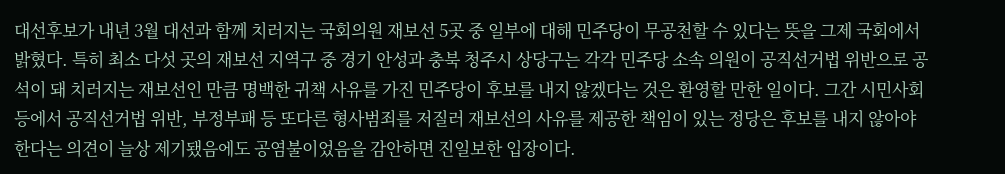대선후보가 내년 3월 대선과 함께 치러지는 국회의원 재보선 5곳 중 일부에 대해 민주당이 무공천할 수 있다는 뜻을 그제 국회에서 밝혔다. 특히 최소 다섯 곳의 재보선 지역구 중 경기 안성과 충북 청주시 상당구는 각각 민주당 소속 의원이 공직선거법 위반으로 공석이 돼 치러지는 재보선인 만큼 명백한 귀책 사유를 가진 민주당이 후보를 내지 않겠다는 것은 환영할 만한 일이다. 그간 시민사회 등에서 공직선거법 위반, 부정부패 등 또다른 형사범죄를 저질러 재보선의 사유를 제공한 책임이 있는 정당은 후보를 내지 않아야 한다는 의견이 늘상 제기됐음에도 공염불이었음을 감안하면 진일보한 입장이다.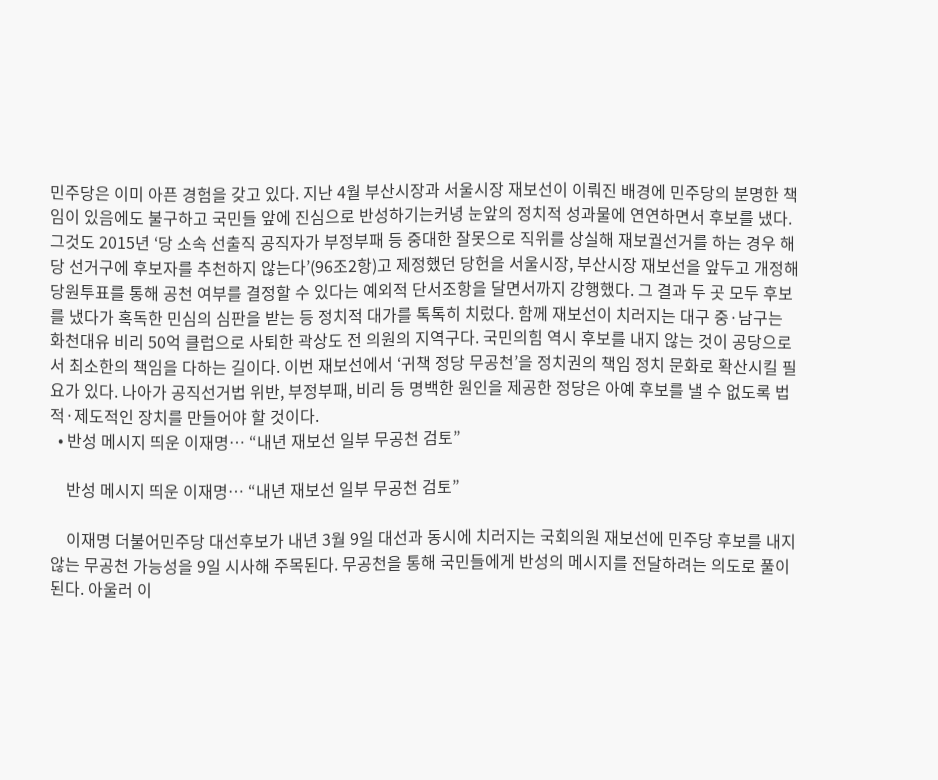민주당은 이미 아픈 경험을 갖고 있다. 지난 4월 부산시장과 서울시장 재보선이 이뤄진 배경에 민주당의 분명한 책임이 있음에도 불구하고 국민들 앞에 진심으로 반성하기는커녕 눈앞의 정치적 성과물에 연연하면서 후보를 냈다. 그것도 2015년 ‘당 소속 선출직 공직자가 부정부패 등 중대한 잘못으로 직위를 상실해 재보궐선거를 하는 경우 해당 선거구에 후보자를 추천하지 않는다’(96조2항)고 제정했던 당헌을 서울시장, 부산시장 재보선을 앞두고 개정해 당원투표를 통해 공천 여부를 결정할 수 있다는 예외적 단서조항을 달면서까지 강행했다. 그 결과 두 곳 모두 후보를 냈다가 혹독한 민심의 심판을 받는 등 정치적 대가를 톡톡히 치렀다. 함께 재보선이 치러지는 대구 중·남구는 화천대유 비리 50억 클럽으로 사퇴한 곽상도 전 의원의 지역구다. 국민의힘 역시 후보를 내지 않는 것이 공당으로서 최소한의 책임을 다하는 길이다. 이번 재보선에서 ‘귀책 정당 무공천’을 정치권의 책임 정치 문화로 확산시킬 필요가 있다. 나아가 공직선거법 위반, 부정부패, 비리 등 명백한 원인을 제공한 정당은 아예 후보를 낼 수 없도록 법적·제도적인 장치를 만들어야 할 것이다.
  • 반성 메시지 띄운 이재명… “내년 재보선 일부 무공천 검토”

    반성 메시지 띄운 이재명… “내년 재보선 일부 무공천 검토”

    이재명 더불어민주당 대선후보가 내년 3월 9일 대선과 동시에 치러지는 국회의원 재보선에 민주당 후보를 내지 않는 무공천 가능성을 9일 시사해 주목된다. 무공천을 통해 국민들에게 반성의 메시지를 전달하려는 의도로 풀이된다. 아울러 이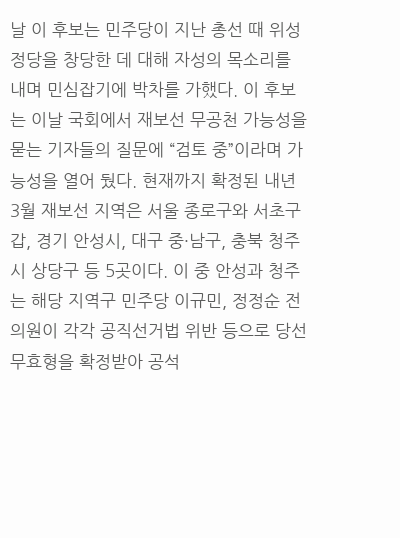날 이 후보는 민주당이 지난 총선 때 위성정당을 창당한 데 대해 자성의 목소리를 내며 민심잡기에 박차를 가했다. 이 후보는 이날 국회에서 재보선 무공천 가능성을 묻는 기자들의 질문에 “검토 중”이라며 가능성을 열어 뒀다. 현재까지 확정된 내년 3월 재보선 지역은 서울 종로구와 서초구갑, 경기 안성시, 대구 중·남구, 충북 청주시 상당구 등 5곳이다. 이 중 안성과 청주는 해당 지역구 민주당 이규민, 정정순 전 의원이 각각 공직선거법 위반 등으로 당선무효형을 확정받아 공석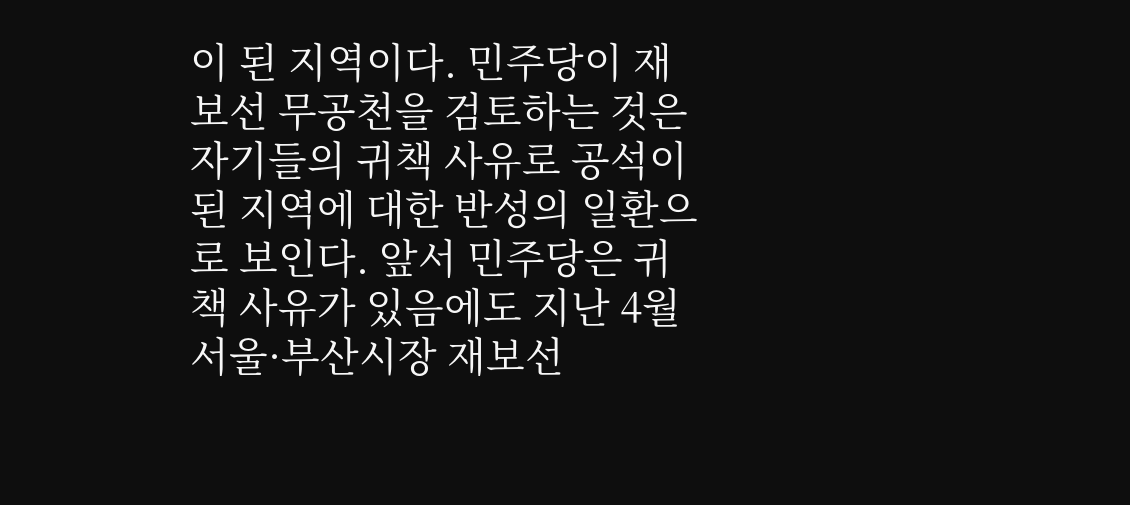이 된 지역이다. 민주당이 재보선 무공천을 검토하는 것은 자기들의 귀책 사유로 공석이 된 지역에 대한 반성의 일환으로 보인다. 앞서 민주당은 귀책 사유가 있음에도 지난 4월 서울·부산시장 재보선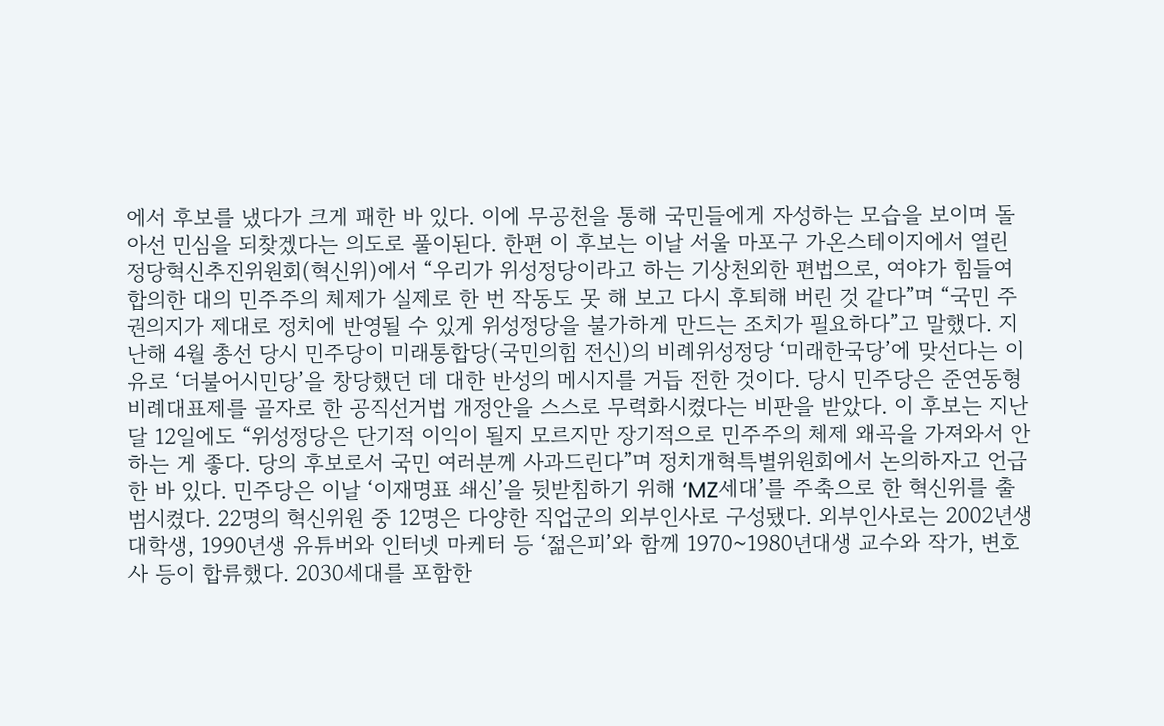에서 후보를 냈다가 크게 패한 바 있다. 이에 무공천을 통해 국민들에게 자성하는 모습을 보이며 돌아선 민심을 되찾겠다는 의도로 풀이된다. 한편 이 후보는 이날 서울 마포구 가온스테이지에서 열린 정당혁신추진위원회(혁신위)에서 “우리가 위성정당이라고 하는 기상천외한 편법으로, 여야가 힘들여 합의한 대의 민주주의 체제가 실제로 한 번 작동도 못 해 보고 다시 후퇴해 버린 것 같다”며 “국민 주권의지가 제대로 정치에 반영될 수 있게 위성정당을 불가하게 만드는 조치가 필요하다”고 말했다. 지난해 4월 총선 당시 민주당이 미래통합당(국민의힘 전신)의 비례위성정당 ‘미래한국당’에 맞선다는 이유로 ‘더불어시민당’을 창당했던 데 대한 반성의 메시지를 거듭 전한 것이다. 당시 민주당은 준연동형 비례대표제를 골자로 한 공직선거법 개정안을 스스로 무력화시켰다는 비판을 받았다. 이 후보는 지난달 12일에도 “위성정당은 단기적 이익이 될지 모르지만 장기적으로 민주주의 체제 왜곡을 가져와서 안 하는 게 좋다. 당의 후보로서 국민 여러분께 사과드린다”며 정치개혁특별위원회에서 논의하자고 언급한 바 있다. 민주당은 이날 ‘이재명표 쇄신’을 뒷받침하기 위해 ‘MZ세대’를 주축으로 한 혁신위를 출범시켰다. 22명의 혁신위원 중 12명은 다양한 직업군의 외부인사로 구성됐다. 외부인사로는 2002년생 대학생, 1990년생 유튜버와 인터넷 마케터 등 ‘젊은피’와 함께 1970~1980년대생 교수와 작가, 변호사 등이 합류했다. 2030세대를 포함한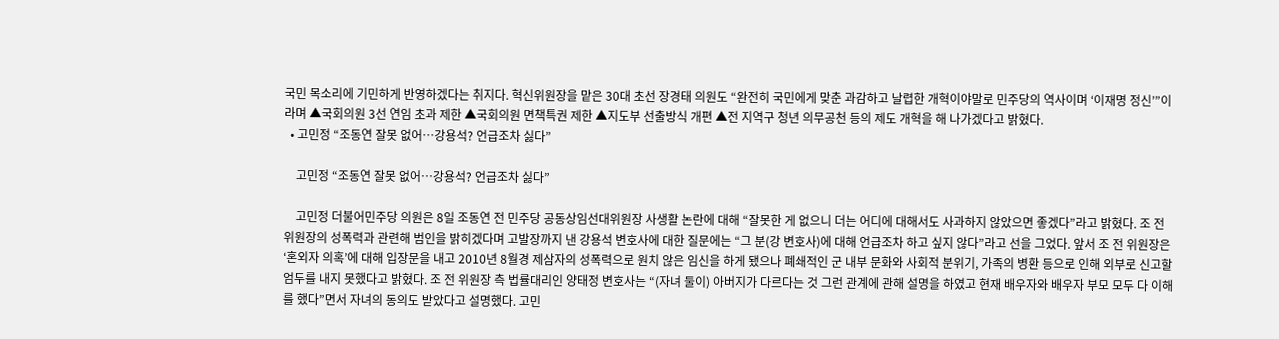국민 목소리에 기민하게 반영하겠다는 취지다. 혁신위원장을 맡은 30대 초선 장경태 의원도 “완전히 국민에게 맞춘 과감하고 날렵한 개혁이야말로 민주당의 역사이며 ‘이재명 정신’”이라며 ▲국회의원 3선 연임 초과 제한 ▲국회의원 면책특권 제한 ▲지도부 선출방식 개편 ▲전 지역구 청년 의무공천 등의 제도 개혁을 해 나가겠다고 밝혔다.
  • 고민정 “조동연 잘못 없어…강용석? 언급조차 싫다”

    고민정 “조동연 잘못 없어…강용석? 언급조차 싫다”

    고민정 더불어민주당 의원은 8일 조동연 전 민주당 공동상임선대위원장 사생활 논란에 대해 “잘못한 게 없으니 더는 어디에 대해서도 사과하지 않았으면 좋겠다”라고 밝혔다. 조 전 위원장의 성폭력과 관련해 범인을 밝히겠다며 고발장까지 낸 강용석 변호사에 대한 질문에는 “그 분(강 변호사)에 대해 언급조차 하고 싶지 않다”라고 선을 그었다. 앞서 조 전 위원장은 ‘혼외자 의혹’에 대해 입장문을 내고 2010년 8월경 제삼자의 성폭력으로 원치 않은 임신을 하게 됐으나 폐쇄적인 군 내부 문화와 사회적 분위기, 가족의 병환 등으로 인해 외부로 신고할 엄두를 내지 못했다고 밝혔다. 조 전 위원장 측 법률대리인 양태정 변호사는 “(자녀 둘이) 아버지가 다르다는 것 그런 관계에 관해 설명을 하였고 현재 배우자와 배우자 부모 모두 다 이해를 했다”면서 자녀의 동의도 받았다고 설명했다. 고민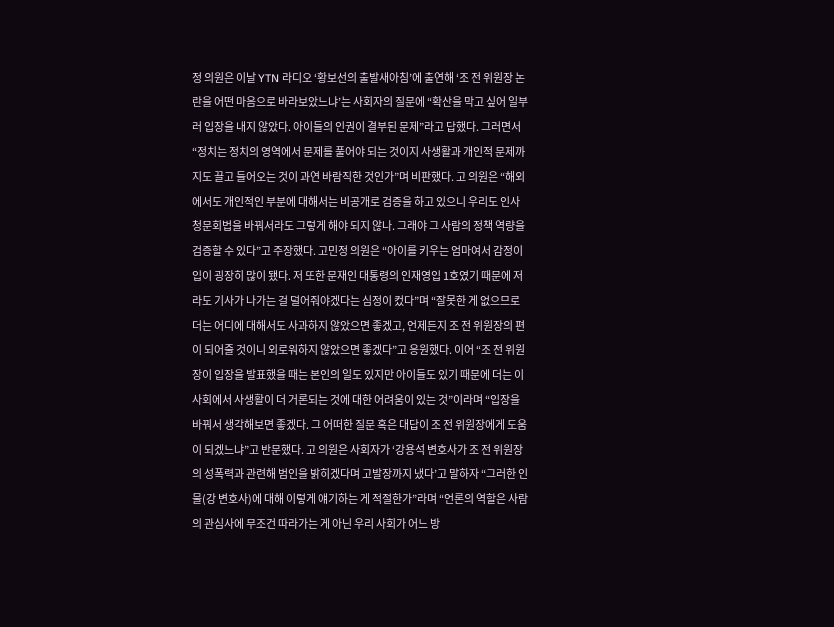정 의원은 이날 YTN 라디오 ‘황보선의 출발새아침’에 출연해 ‘조 전 위원장 논란을 어떤 마음으로 바라보았느냐’는 사회자의 질문에 “확산을 막고 싶어 일부러 입장을 내지 않았다. 아이들의 인권이 결부된 문제”라고 답했다. 그러면서 “정치는 정치의 영역에서 문제를 풀어야 되는 것이지 사생활과 개인적 문제까지도 끌고 들어오는 것이 과연 바람직한 것인가”며 비판했다. 고 의원은 “해외에서도 개인적인 부분에 대해서는 비공개로 검증을 하고 있으니 우리도 인사 청문회법을 바꿔서라도 그렇게 해야 되지 않나. 그래야 그 사람의 정책 역량을 검증할 수 있다”고 주장했다. 고민정 의원은 “아이를 키우는 엄마여서 감정이입이 굉장히 많이 됐다. 저 또한 문재인 대통령의 인재영입 1호였기 때문에 저라도 기사가 나가는 걸 덜어줘야겠다는 심정이 컸다”며 “잘못한 게 없으므로 더는 어디에 대해서도 사과하지 않았으면 좋겠고, 언제든지 조 전 위원장의 편이 되어줄 것이니 외로워하지 않았으면 좋겠다”고 응원했다. 이어 “조 전 위원장이 입장을 발표했을 때는 본인의 일도 있지만 아이들도 있기 때문에 더는 이 사회에서 사생활이 더 거론되는 것에 대한 어려움이 있는 것”이라며 “입장을 바꿔서 생각해보면 좋겠다. 그 어떠한 질문 혹은 대답이 조 전 위원장에게 도움이 되겠느냐”고 반문했다. 고 의원은 사회자가 ‘강용석 변호사가 조 전 위원장의 성폭력과 관련해 범인을 밝히겠다며 고발장까지 냈다’고 말하자 “그러한 인물(강 변호사)에 대해 이렇게 얘기하는 게 적절한가”라며 “언론의 역할은 사람의 관심사에 무조건 따라가는 게 아닌 우리 사회가 어느 방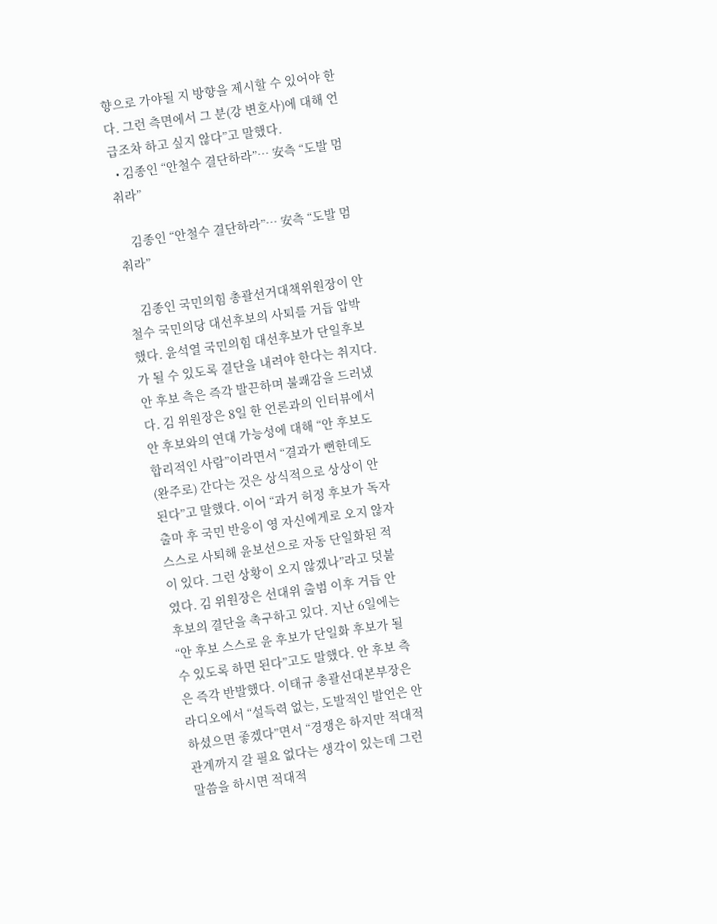향으로 가야될 지 방향을 제시할 수 있어야 한다. 그런 측면에서 그 분(강 변호사)에 대해 언급조차 하고 싶지 않다”고 말했다.
  • 김종인 “안철수 결단하라”… 安측 “도발 멈춰라”

    김종인 “안철수 결단하라”… 安측 “도발 멈춰라”

    김종인 국민의힘 총괄선거대책위원장이 안철수 국민의당 대선후보의 사퇴를 거듭 압박했다. 윤석열 국민의힘 대선후보가 단일후보가 될 수 있도록 결단을 내려야 한다는 취지다. 안 후보 측은 즉각 발끈하며 불쾌감을 드러냈다. 김 위원장은 8일 한 언론과의 인터뷰에서 안 후보와의 연대 가능성에 대해 “안 후보도 합리적인 사람”이라면서 “결과가 뻔한데도 (완주로) 간다는 것은 상식적으로 상상이 안 된다”고 말했다. 이어 “과거 허정 후보가 독자 출마 후 국민 반응이 영 자신에게로 오지 않자 스스로 사퇴해 윤보선으로 자동 단일화된 적이 있다. 그런 상황이 오지 않겠나”라고 덧붙였다. 김 위원장은 선대위 출범 이후 거듭 안 후보의 결단을 촉구하고 있다. 지난 6일에는 “안 후보 스스로 윤 후보가 단일화 후보가 될 수 있도록 하면 된다”고도 말했다. 안 후보 측은 즉각 반발했다. 이태규 총괄선대본부장은 라디오에서 “설득력 없는, 도발적인 발언은 안 하셨으면 좋겠다”면서 “경쟁은 하지만 적대적 관계까지 갈 필요 없다는 생각이 있는데 그런 말씀을 하시면 적대적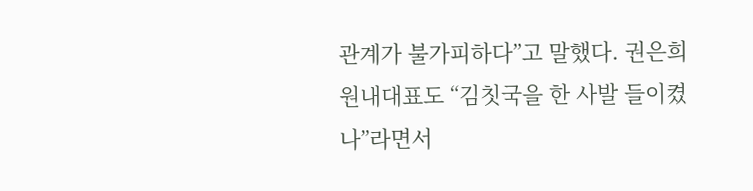관계가 불가피하다”고 말했다. 권은희 원내대표도 “김칫국을 한 사발 들이켰나”라면서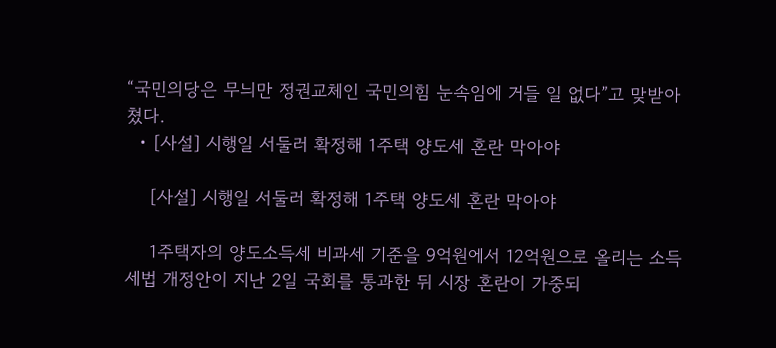“국민의당은 무늬만 정권교체인 국민의힘 눈속임에 거들 일 없다”고 맞받아쳤다.
  • [사설] 시행일 서둘러 확정해 1주택 양도세 혼란 막아야

    [사설] 시행일 서둘러 확정해 1주택 양도세 혼란 막아야

    1주택자의 양도소득세 비과세 기준을 9억원에서 12억원으로 올리는 소득세법 개정안이 지난 2일 국회를 통과한 뒤 시장 혼란이 가중되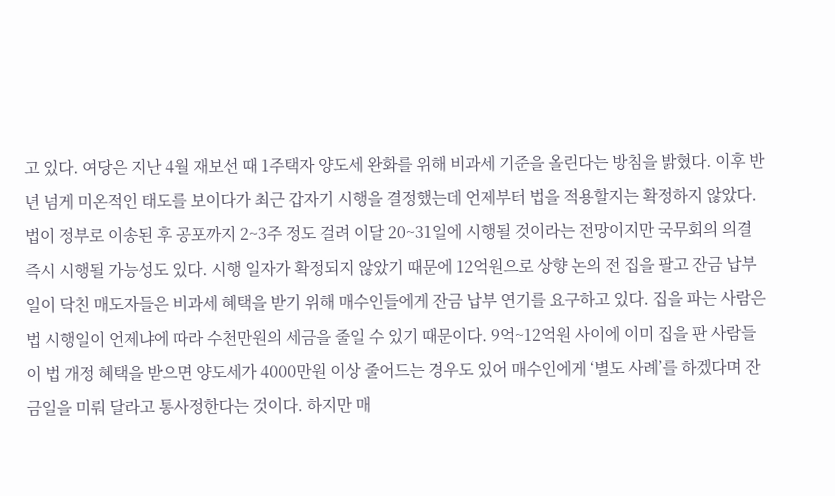고 있다. 여당은 지난 4월 재보선 때 1주택자 양도세 완화를 위해 비과세 기준을 올린다는 방침을 밝혔다. 이후 반년 넘게 미온적인 태도를 보이다가 최근 갑자기 시행을 결정했는데 언제부터 법을 적용할지는 확정하지 않았다. 법이 정부로 이송된 후 공포까지 2~3주 정도 걸려 이달 20~31일에 시행될 것이라는 전망이지만 국무회의 의결 즉시 시행될 가능성도 있다. 시행 일자가 확정되지 않았기 때문에 12억원으로 상향 논의 전 집을 팔고 잔금 납부일이 닥친 매도자들은 비과세 혜택을 받기 위해 매수인들에게 잔금 납부 연기를 요구하고 있다. 집을 파는 사람은 법 시행일이 언제냐에 따라 수천만원의 세금을 줄일 수 있기 때문이다. 9억~12억원 사이에 이미 집을 판 사람들이 법 개정 혜택을 받으면 양도세가 4000만원 이상 줄어드는 경우도 있어 매수인에게 ‘별도 사례’를 하겠다며 잔금일을 미뤄 달라고 통사정한다는 것이다. 하지만 매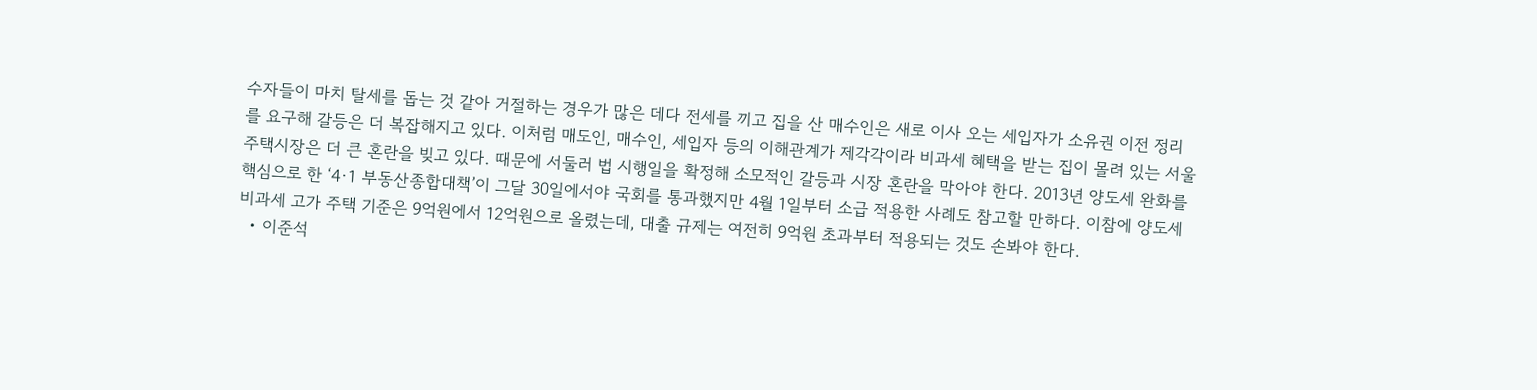수자들이 마치 탈세를 돕는 것 같아 거절하는 경우가 많은 데다 전세를 끼고 집을 산 매수인은 새로 이사 오는 세입자가 소유권 이전 정리를 요구해 갈등은 더 복잡해지고 있다. 이처럼 매도인, 매수인, 세입자 등의 이해관계가 제각각이라 비과세 혜택을 받는 집이 몰려 있는 서울 주택시장은 더 큰 혼란을 빚고 있다. 때문에 서둘러 법 시행일을 확정해 소모적인 갈등과 시장 혼란을 막아야 한다. 2013년 양도세 완화를 핵심으로 한 ‘4·1 부동산종합대책’이 그달 30일에서야 국회를 통과했지만 4월 1일부터 소급 적용한 사례도 참고할 만하다. 이참에 양도세 비과세 고가 주택 기준은 9억원에서 12억원으로 올렸는데, 대출 규제는 여전히 9억원 초과부터 적용되는 것도 손봐야 한다.
  • 이준석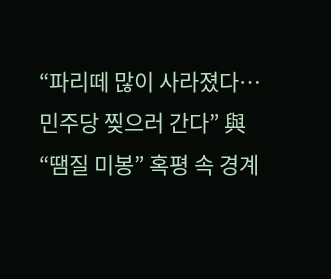“파리떼 많이 사라졌다… 민주당 찢으러 간다” 與 “땜질 미봉” 혹평 속 경계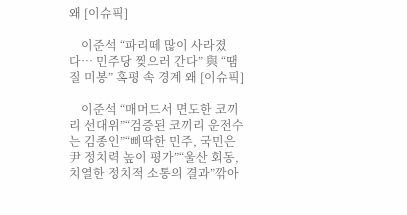왜 [이슈픽]

    이준석 “파리떼 많이 사라졌다… 민주당 찢으러 간다” 與 “땜질 미봉” 혹평 속 경계 왜 [이슈픽]

    이준석 “매머드서 면도한 코끼리 선대위”“검증된 코끼리 운전수는 김종인”“삐딱한 민주, 국민은 尹 정치력 높이 평가”“울산 회동, 치열한 정치적 소통의 결과”깎아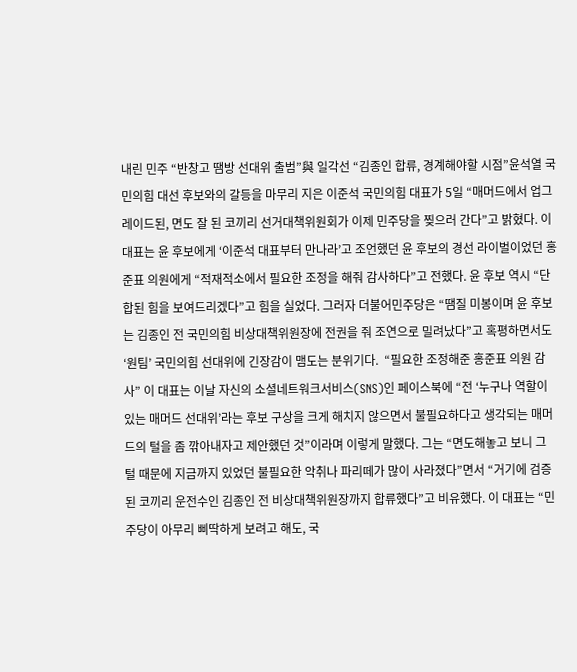내린 민주 “반창고 땜방 선대위 출범”與 일각선 “김종인 합류, 경계해야할 시점”윤석열 국민의힘 대선 후보와의 갈등을 마무리 지은 이준석 국민의힘 대표가 5일 “매머드에서 업그레이드된, 면도 잘 된 코끼리 선거대책위원회가 이제 민주당을 찢으러 간다”고 밝혔다. 이 대표는 윤 후보에게 ‘이준석 대표부터 만나라’고 조언했던 윤 후보의 경선 라이벌이었던 홍준표 의원에게 “적재적소에서 필요한 조정을 해줘 감사하다”고 전했다. 윤 후보 역시 “단합된 힘을 보여드리겠다”고 힘을 실었다. 그러자 더불어민주당은 “땜질 미봉이며 윤 후보는 김종인 전 국민의힘 비상대책위원장에 전권을 줘 조연으로 밀려났다”고 혹평하면서도 ‘원팀’ 국민의힘 선대위에 긴장감이 맴도는 분위기다.  “필요한 조정해준 홍준표 의원 감사” 이 대표는 이날 자신의 소셜네트워크서비스(SNS)인 페이스북에 “전 ‘누구나 역할이 있는 매머드 선대위’라는 후보 구상을 크게 해치지 않으면서 불필요하다고 생각되는 매머드의 털을 좀 깎아내자고 제안했던 것”이라며 이렇게 말했다. 그는 “면도해놓고 보니 그 털 때문에 지금까지 있었던 불필요한 악취나 파리떼가 많이 사라졌다”면서 “거기에 검증된 코끼리 운전수인 김종인 전 비상대책위원장까지 합류했다”고 비유했다. 이 대표는 “민주당이 아무리 삐딱하게 보려고 해도, 국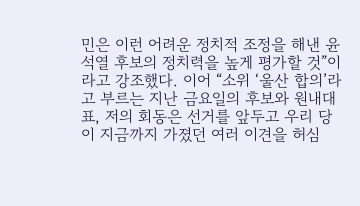민은 이런 어려운 정치적 조정을 해낸 윤석열 후보의 정치력을 높게 평가할 것”이라고 강조했다. 이어 “소위 ‘울산 합의’라고 부르는 지난 금요일의 후보와 원내대표, 저의 회동은 선거를 앞두고 우리 당이 지금까지 가졌던 여러 이견을 허심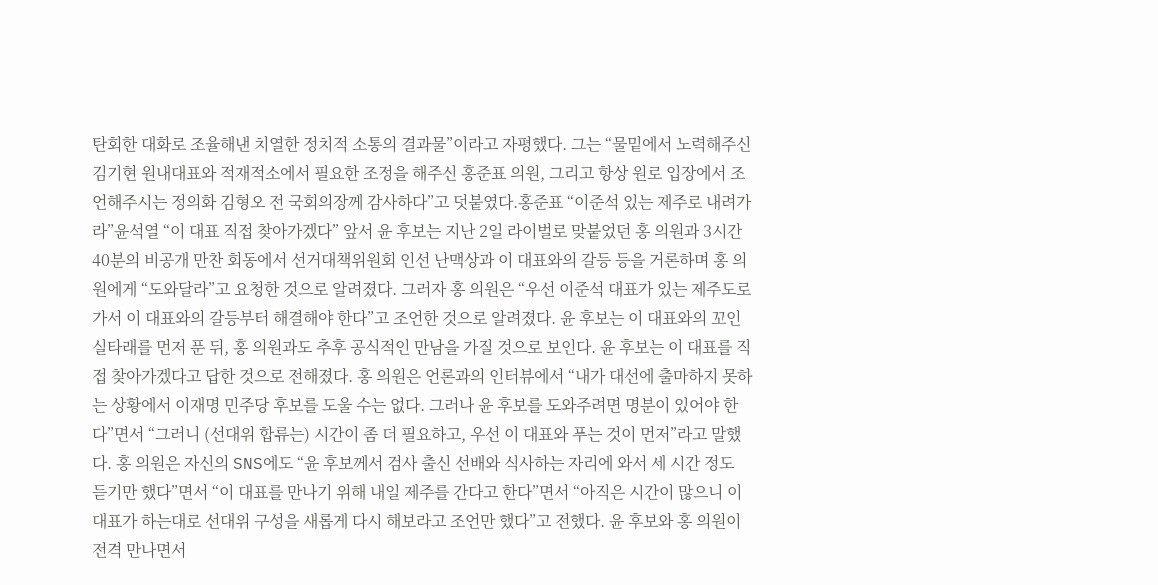탄회한 대화로 조율해낸 치열한 정치적 소통의 결과물”이라고 자평했다. 그는 “물밑에서 노력해주신 김기현 원내대표와 적재적소에서 필요한 조정을 해주신 홍준표 의원, 그리고 항상 원로 입장에서 조언해주시는 정의화 김형오 전 국회의장께 감사하다”고 덧붙였다.홍준표 “이준석 있는 제주로 내려가라”윤석열 “이 대표 직접 찾아가겠다” 앞서 윤 후보는 지난 2일 라이벌로 맞붙었던 홍 의원과 3시간 40분의 비공개 만찬 회동에서 선거대책위원회 인선 난맥상과 이 대표와의 갈등 등을 거론하며 홍 의원에게 “도와달라”고 요청한 것으로 알려졌다. 그러자 홍 의원은 “우선 이준석 대표가 있는 제주도로 가서 이 대표와의 갈등부터 해결해야 한다”고 조언한 것으로 알려졌다. 윤 후보는 이 대표와의 꼬인 실타래를 먼저 푼 뒤, 홍 의원과도 추후 공식적인 만남을 가질 것으로 보인다. 윤 후보는 이 대표를 직접 찾아가겠다고 답한 것으로 전해졌다. 홍 의원은 언론과의 인터뷰에서 “내가 대선에 출마하지 못하는 상황에서 이재명 민주당 후보를 도울 수는 없다. 그러나 윤 후보를 도와주려면 명분이 있어야 한다”면서 “그러니 (선대위 합류는) 시간이 좀 더 필요하고, 우선 이 대표와 푸는 것이 먼저”라고 말했다. 홍 의원은 자신의 SNS에도 “윤 후보께서 검사 출신 선배와 식사하는 자리에 와서 세 시간 정도 듣기만 했다”면서 “이 대표를 만나기 위해 내일 제주를 간다고 한다”면서 “아직은 시간이 많으니 이 대표가 하는대로 선대위 구성을 새롭게 다시 해보라고 조언만 했다”고 전했다. 윤 후보와 홍 의원이 전격 만나면서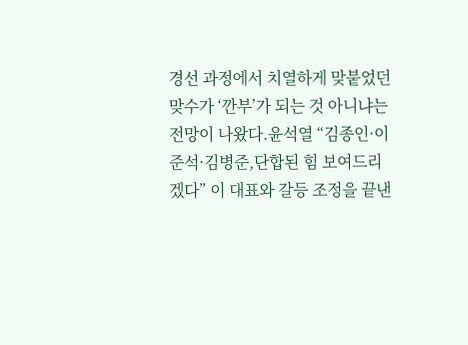경선 과정에서 치열하게 맞붙었던 맞수가 ‘깐부’가 되는 것 아니냐는 전망이 나왔다.윤석열 “김종인·이준석·김병준,단합된 힘 보여드리겠다” 이 대표와 갈등 조정을 끝낸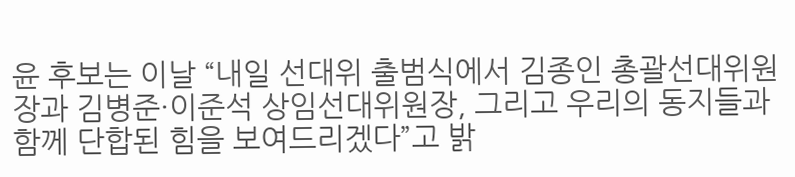윤 후보는 이날 “내일 선대위 출범식에서 김종인 총괄선대위원장과 김병준·이준석 상임선대위원장, 그리고 우리의 동지들과 함께 단합된 힘을 보여드리겠다”고 밝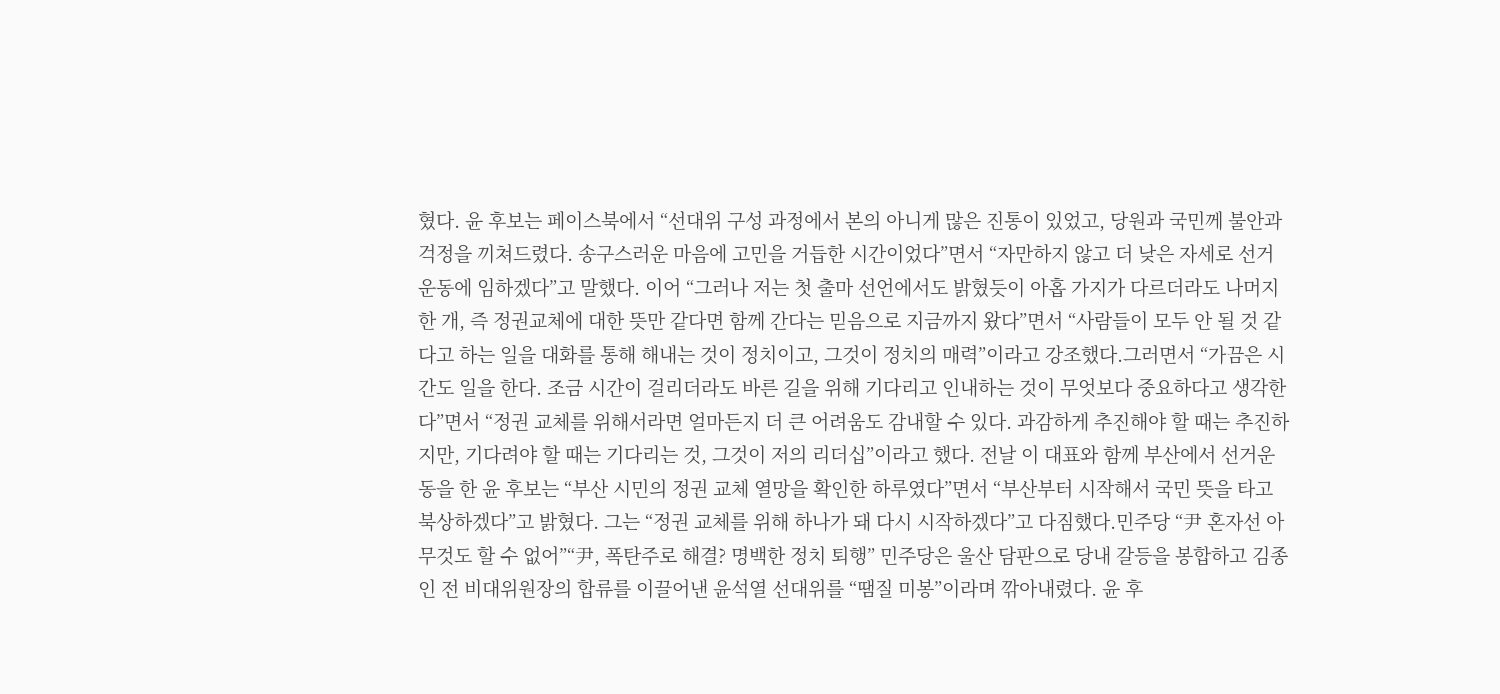혔다. 윤 후보는 페이스북에서 “선대위 구성 과정에서 본의 아니게 많은 진통이 있었고, 당원과 국민께 불안과 걱정을 끼쳐드렸다. 송구스러운 마음에 고민을 거듭한 시간이었다”면서 “자만하지 않고 더 낮은 자세로 선거운동에 임하겠다”고 말했다. 이어 “그러나 저는 첫 출마 선언에서도 밝혔듯이 아홉 가지가 다르더라도 나머지 한 개, 즉 정권교체에 대한 뜻만 같다면 함께 간다는 믿음으로 지금까지 왔다”면서 “사람들이 모두 안 될 것 같다고 하는 일을 대화를 통해 해내는 것이 정치이고, 그것이 정치의 매력”이라고 강조했다.그러면서 “가끔은 시간도 일을 한다. 조금 시간이 걸리더라도 바른 길을 위해 기다리고 인내하는 것이 무엇보다 중요하다고 생각한다”면서 “정권 교체를 위해서라면 얼마든지 더 큰 어려움도 감내할 수 있다. 과감하게 추진해야 할 때는 추진하지만, 기다려야 할 때는 기다리는 것, 그것이 저의 리더십”이라고 했다. 전날 이 대표와 함께 부산에서 선거운동을 한 윤 후보는 “부산 시민의 정권 교체 열망을 확인한 하루였다”면서 “부산부터 시작해서 국민 뜻을 타고 북상하겠다”고 밝혔다. 그는 “정권 교체를 위해 하나가 돼 다시 시작하겠다”고 다짐했다.민주당 “尹 혼자선 아무것도 할 수 없어”“尹, 폭탄주로 해결? 명백한 정치 퇴행” 민주당은 울산 담판으로 당내 갈등을 봉합하고 김종인 전 비대위원장의 합류를 이끌어낸 윤석열 선대위를 “땜질 미봉”이라며 깎아내렸다. 윤 후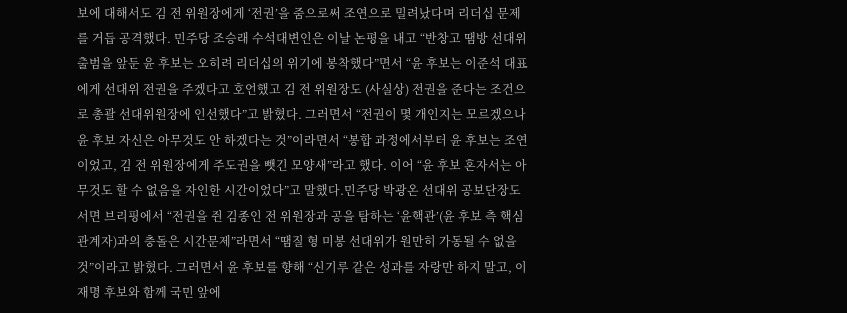보에 대해서도 김 전 위원장에게 ‘전권’을 줌으로써 조연으로 밀려났다며 리더십 문제를 거듭 공격했다. 민주당 조승래 수석대변인은 이날 논평을 내고 “반창고 땜방 선대위 출범을 앞둔 윤 후보는 오히려 리더십의 위기에 봉착했다”면서 “윤 후보는 이준석 대표에게 선대위 전권을 주겠다고 호언했고 김 전 위원장도 (사실상) 전권을 준다는 조건으로 총괄 선대위원장에 인선했다”고 밝혔다. 그러면서 “전권이 몇 개인지는 모르겠으나 윤 후보 자신은 아무것도 안 하겠다는 것”이라면서 “봉합 과정에서부터 윤 후보는 조연이었고, 김 전 위원장에게 주도권을 뺏긴 모양새”라고 했다. 이어 “윤 후보 혼자서는 아무것도 할 수 없음을 자인한 시간이었다”고 말했다.민주당 박광온 선대위 공보단장도 서면 브리핑에서 “전권을 쥔 김종인 전 위원장과 공을 탐하는 ‘윤핵관’(윤 후보 측 핵심 관계자)과의 충돌은 시간문제”라면서 “땜질 형 미봉 선대위가 원만히 가동될 수 없을 것”이라고 밝혔다. 그러면서 윤 후보를 향해 “신기루 같은 성과를 자랑만 하지 말고, 이재명 후보와 함께 국민 앞에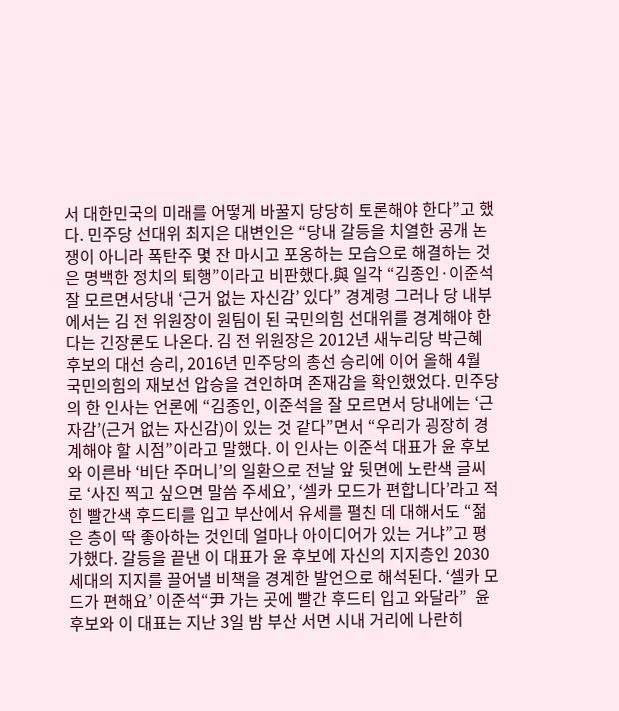서 대한민국의 미래를 어떻게 바꿀지 당당히 토론해야 한다”고 했다. 민주당 선대위 최지은 대변인은 “당내 갈등을 치열한 공개 논쟁이 아니라 폭탄주 몇 잔 마시고 포옹하는 모습으로 해결하는 것은 명백한 정치의 퇴행”이라고 비판했다.與 일각 “김종인·이준석 잘 모르면서당내 ‘근거 없는 자신감’ 있다” 경계령 그러나 당 내부에서는 김 전 위원장이 원팀이 된 국민의힘 선대위를 경계해야 한다는 긴장론도 나온다. 김 전 위원장은 2012년 새누리당 박근혜 후보의 대선 승리, 2016년 민주당의 총선 승리에 이어 올해 4월 국민의힘의 재보선 압승을 견인하며 존재감을 확인했었다. 민주당의 한 인사는 언론에 “김종인, 이준석을 잘 모르면서 당내에는 ‘근자감’(근거 없는 자신감)이 있는 것 같다”면서 “우리가 굉장히 경계해야 할 시점”이라고 말했다. 이 인사는 이준석 대표가 윤 후보와 이른바 ‘비단 주머니’의 일환으로 전날 앞 뒷면에 노란색 글씨로 ‘사진 찍고 싶으면 말씀 주세요’, ‘셀카 모드가 편합니다’라고 적힌 빨간색 후드티를 입고 부산에서 유세를 펼친 데 대해서도 “젊은 층이 딱 좋아하는 것인데 얼마나 아이디어가 있는 거냐”고 평가했다. 갈등을 끝낸 이 대표가 윤 후보에 자신의 지지층인 2030세대의 지지를 끌어낼 비책을 경계한 발언으로 해석된다. ‘셀카 모드가 편해요’ 이준석“尹 가는 곳에 빨간 후드티 입고 와달라”  윤 후보와 이 대표는 지난 3일 밤 부산 서면 시내 거리에 나란히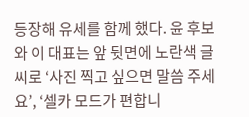등장해 유세를 함께 했다. 윤 후보와 이 대표는 앞 뒷면에 노란색 글씨로 ‘사진 찍고 싶으면 말씀 주세요’, ‘셀카 모드가 편합니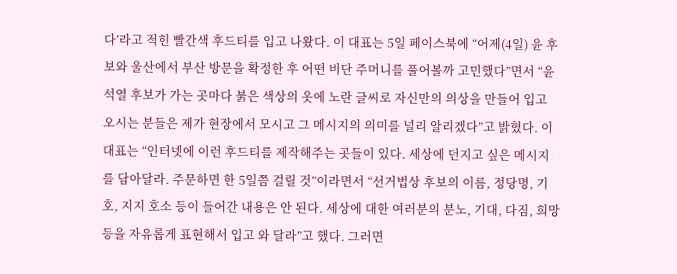다’라고 적힌 빨간색 후드티를 입고 나왔다. 이 대표는 5일 페이스북에 “어제(4일) 윤 후보와 울산에서 부산 방문을 확정한 후 어떤 비단 주머니를 풀어볼까 고민했다”면서 “윤석열 후보가 가는 곳마다 붉은 색상의 옷에 노란 글씨로 자신만의 의상을 만들어 입고 오시는 분들은 제가 현장에서 모시고 그 메시지의 의미를 널리 알리겠다”고 밝혔다. 이 대표는 “인터넷에 이런 후드티를 제작해주는 곳들이 있다. 세상에 던지고 싶은 메시지를 담아달라. 주문하면 한 5일쯤 걸릴 것”이라면서 “선거법상 후보의 이름, 정당명, 기호, 지지 호소 등이 들어간 내용은 안 된다. 세상에 대한 여러분의 분노, 기대, 다짐, 희망 등을 자유롭게 표현해서 입고 와 달라”고 했다. 그러면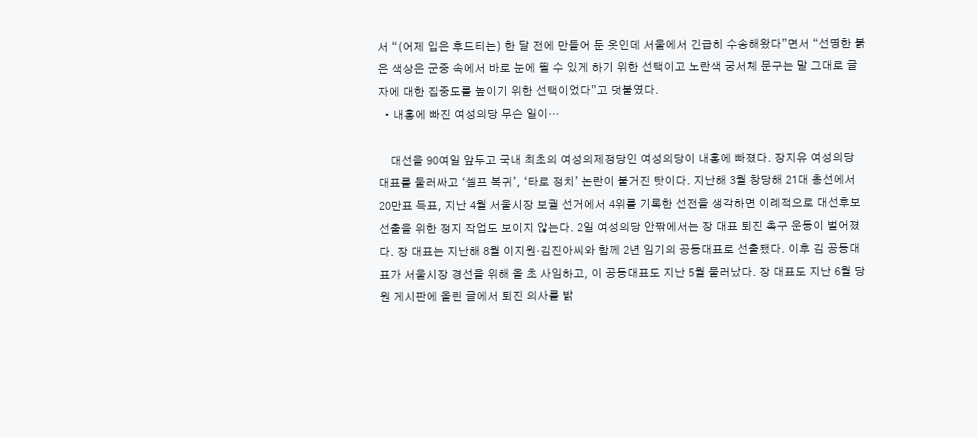서 “(어제 입은 후드티는) 한 달 전에 만들어 둔 옷인데 서울에서 긴급히 수송해왔다”면서 “선명한 붉은 색상은 군중 속에서 바로 눈에 띌 수 있게 하기 위한 선택이고 노란색 궁서체 문구는 말 그대로 글자에 대한 집중도를 높이기 위한 선택이었다”고 덧붙였다.
  • 내홍에 빠진 여성의당 무슨 일이…

    대선을 90여일 앞두고 국내 최초의 여성의제정당인 여성의당이 내홍에 빠졌다. 장지유 여성의당 대표를 둘러싸고 ‘셀프 복귀’, ‘타로 정치’ 논란이 불거진 탓이다. 지난해 3월 창당해 21대 총선에서 20만표 득표, 지난 4월 서울시장 보궐 선거에서 4위를 기록한 선전을 생각하면 이례적으로 대선후보 선출을 위한 정지 작업도 보이지 않는다. 2일 여성의당 안팎에서는 장 대표 퇴진 촉구 운동이 벌어졌다. 장 대표는 지난해 8월 이지원·김진아씨와 함께 2년 임기의 공동대표로 선출됐다. 이후 김 공동대표가 서울시장 경선을 위해 올 초 사임하고, 이 공동대표도 지난 5월 물러났다. 장 대표도 지난 6월 당원 게시판에 올린 글에서 퇴진 의사를 밝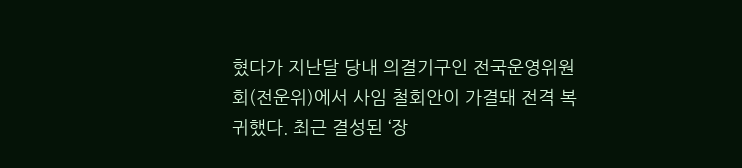혔다가 지난달 당내 의결기구인 전국운영위원회(전운위)에서 사임 철회안이 가결돼 전격 복귀했다. 최근 결성된 ‘장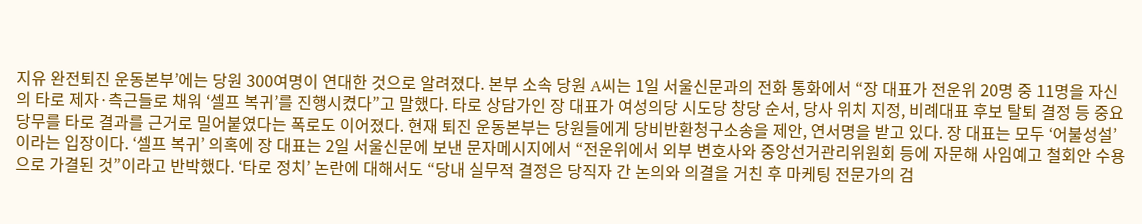지유 완전퇴진 운동본부’에는 당원 300여명이 연대한 것으로 알려졌다. 본부 소속 당원 A씨는 1일 서울신문과의 전화 통화에서 “장 대표가 전운위 20명 중 11명을 자신의 타로 제자·측근들로 채워 ‘셀프 복귀’를 진행시켰다”고 말했다. 타로 상담가인 장 대표가 여성의당 시도당 창당 순서, 당사 위치 지정, 비례대표 후보 탈퇴 결정 등 중요 당무를 타로 결과를 근거로 밀어붙였다는 폭로도 이어졌다. 현재 퇴진 운동본부는 당원들에게 당비반환청구소송을 제안, 연서명을 받고 있다. 장 대표는 모두 ‘어불성설’이라는 입장이다. ‘셀프 복귀’ 의혹에 장 대표는 2일 서울신문에 보낸 문자메시지에서 “전운위에서 외부 변호사와 중앙선거관리위원회 등에 자문해 사임예고 철회안 수용으로 가결된 것”이라고 반박했다. ‘타로 정치’ 논란에 대해서도 “당내 실무적 결정은 당직자 간 논의와 의결을 거친 후 마케팅 전문가의 검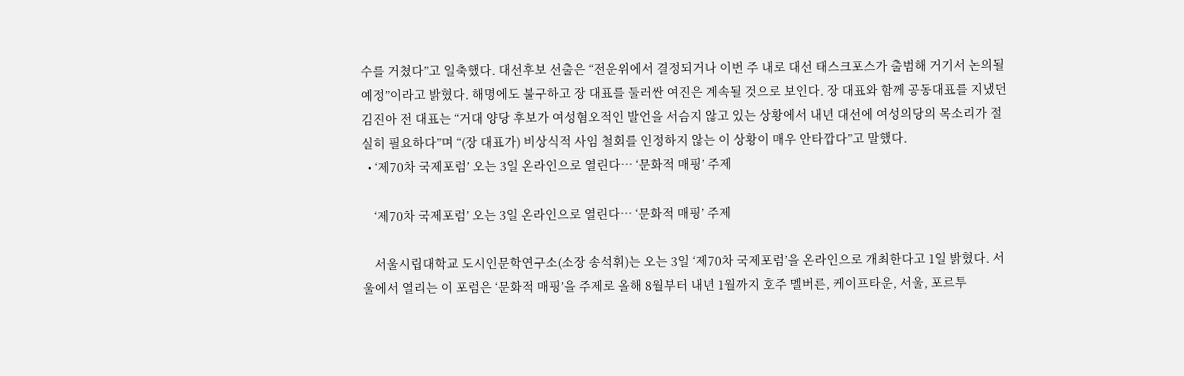수를 거쳤다”고 일축했다. 대선후보 선출은 “전운위에서 결정되거나 이번 주 내로 대선 태스크포스가 출범해 거기서 논의될 예정”이라고 밝혔다. 해명에도 불구하고 장 대표를 둘러싼 여진은 계속될 것으로 보인다. 장 대표와 함께 공동대표를 지냈던 김진아 전 대표는 “거대 양당 후보가 여성혐오적인 발언을 서슴지 않고 있는 상황에서 내년 대선에 여성의당의 목소리가 절실히 필요하다”며 “(장 대표가) 비상식적 사임 철회를 인정하지 않는 이 상황이 매우 안타깝다”고 말했다.
  • ‘제70차 국제포럼’ 오는 3일 온라인으로 열린다… ‘문화적 매핑’ 주제

    ‘제70차 국제포럼’ 오는 3일 온라인으로 열린다… ‘문화적 매핑’ 주제

    서울시립대학교 도시인문학연구소(소장 송석휘)는 오는 3일 ‘제70차 국제포럼’을 온라인으로 개최한다고 1일 밝혔다. 서울에서 열리는 이 포럼은 ‘문화적 매핑’을 주제로 올해 8월부터 내년 1월까지 호주 멜버른, 케이프타운, 서울, 포르투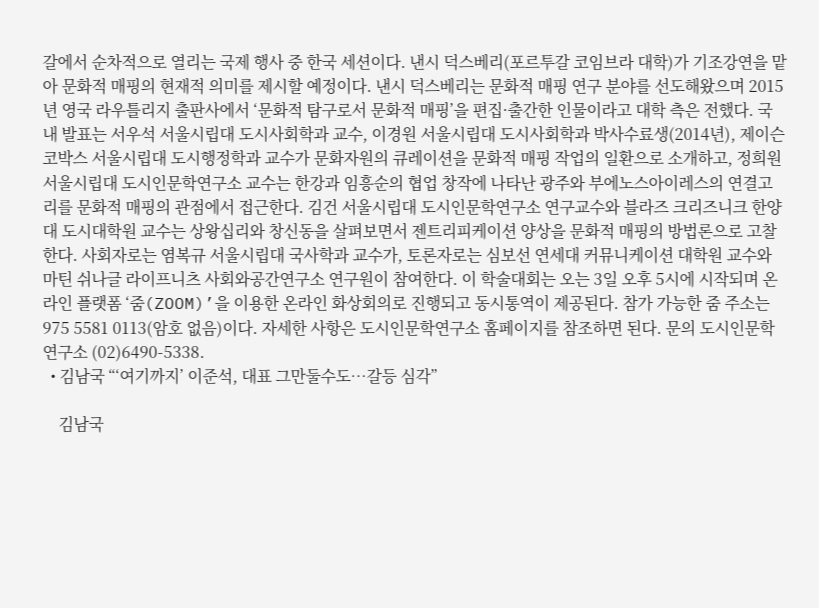갈에서 순차적으로 열리는 국제 행사 중 한국 세션이다. 낸시 덕스베리(포르투갈 코임브라 대학)가 기조강연을 맡아 문화적 매핑의 현재적 의미를 제시할 예정이다. 낸시 덕스베리는 문화적 매핑 연구 분야를 선도해왔으며 2015년 영국 라우틀리지 출판사에서 ‘문화적 탐구로서 문화적 매핑’을 편집·출간한 인물이라고 대학 측은 전했다. 국내 발표는 서우석 서울시립대 도시사회학과 교수, 이경원 서울시립대 도시사회학과 박사수료생(2014년), 제이슨 코박스 서울시립대 도시행정학과 교수가 문화자원의 큐레이션을 문화적 매핑 작업의 일환으로 소개하고, 정희원 서울시립대 도시인문학연구소 교수는 한강과 임흥순의 협업 창작에 나타난 광주와 부에노스아이레스의 연결고리를 문화적 매핑의 관점에서 접근한다. 김건 서울시립대 도시인문학연구소 연구교수와 블라즈 크리즈니크 한양대 도시대학원 교수는 상왕십리와 창신동을 살펴보면서 젠트리피케이션 양상을 문화적 매핑의 방법론으로 고찰한다. 사회자로는 염복규 서울시립대 국사학과 교수가, 토론자로는 심보선 연세대 커뮤니케이션 대학원 교수와 마틴 쉬나글 라이프니츠 사회와공간연구소 연구원이 참여한다. 이 학술대회는 오는 3일 오후 5시에 시작되며 온라인 플랫폼 ‘줌(ZOOM)’을 이용한 온라인 화상회의로 진행되고 동시통역이 제공된다. 참가 가능한 줌 주소는 975 5581 0113(암호 없음)이다. 자세한 사항은 도시인문학연구소 홈페이지를 참조하면 된다. 문의 도시인문학연구소 (02)6490-5338.
  • 김남국 “‘여기까지’ 이준석, 대표 그만둘수도…갈등 심각”

    김남국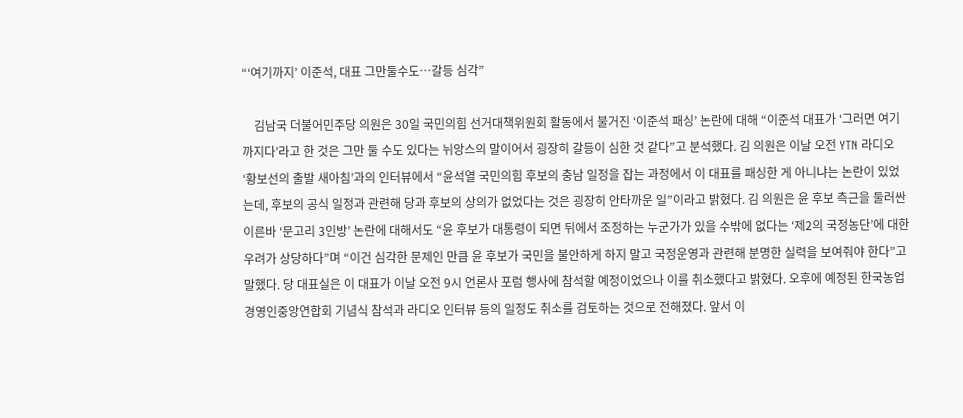“‘여기까지’ 이준석, 대표 그만둘수도…갈등 심각”

    김남국 더불어민주당 의원은 30일 국민의힘 선거대책위원회 활동에서 불거진 ‘이준석 패싱’ 논란에 대해 “이준석 대표가 ‘그러면 여기까지다’라고 한 것은 그만 둘 수도 있다는 뉘앙스의 말이어서 굉장히 갈등이 심한 것 같다”고 분석했다. 김 의원은 이날 오전 YTN 라디오 ‘황보선의 출발 새아침’과의 인터뷰에서 “윤석열 국민의힘 후보의 충남 일정을 잡는 과정에서 이 대표를 패싱한 게 아니냐는 논란이 있었는데, 후보의 공식 일정과 관련해 당과 후보의 상의가 없었다는 것은 굉장히 안타까운 일”이라고 밝혔다. 김 의원은 윤 후보 측근을 둘러싼 이른바 ‘문고리 3인방’ 논란에 대해서도 “윤 후보가 대통령이 되면 뒤에서 조정하는 누군가가 있을 수밖에 없다는 ‘제2의 국정농단’에 대한 우려가 상당하다”며 “이건 심각한 문제인 만큼 윤 후보가 국민을 불안하게 하지 말고 국정운영과 관련해 분명한 실력을 보여줘야 한다”고 말했다. 당 대표실은 이 대표가 이날 오전 9시 언론사 포럼 행사에 참석할 예정이었으나 이를 취소했다고 밝혔다. 오후에 예정된 한국농업경영인중앙연합회 기념식 참석과 라디오 인터뷰 등의 일정도 취소를 검토하는 것으로 전해졌다. 앞서 이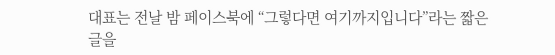대표는 전날 밤 페이스북에 “그렇다면 여기까지입니다”라는 짧은 글을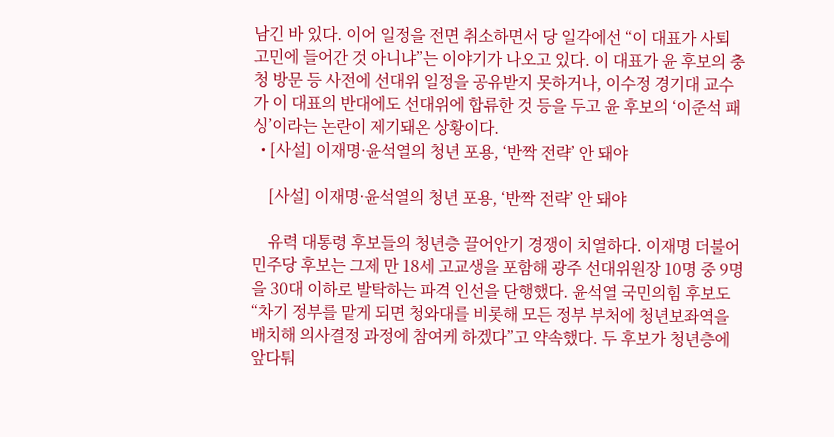남긴 바 있다. 이어 일정을 전면 취소하면서 당 일각에선 “이 대표가 사퇴 고민에 들어간 것 아니냐”는 이야기가 나오고 있다. 이 대표가 윤 후보의 충청 방문 등 사전에 선대위 일정을 공유받지 못하거나, 이수정 경기대 교수가 이 대표의 반대에도 선대위에 합류한 것 등을 두고 윤 후보의 ‘이준석 패싱’이라는 논란이 제기돼온 상황이다.
  • [사설] 이재명·윤석열의 청년 포용, ‘반짝 전략’ 안 돼야

    [사설] 이재명·윤석열의 청년 포용, ‘반짝 전략’ 안 돼야

    유력 대통령 후보들의 청년층 끌어안기 경쟁이 치열하다. 이재명 더불어민주당 후보는 그제 만 18세 고교생을 포함해 광주 선대위원장 10명 중 9명을 30대 이하로 발탁하는 파격 인선을 단행했다. 윤석열 국민의힘 후보도 “차기 정부를 맡게 되면 청와대를 비롯해 모든 정부 부처에 청년보좌역을 배치해 의사결정 과정에 참여케 하겠다”고 약속했다. 두 후보가 청년층에 앞다퉈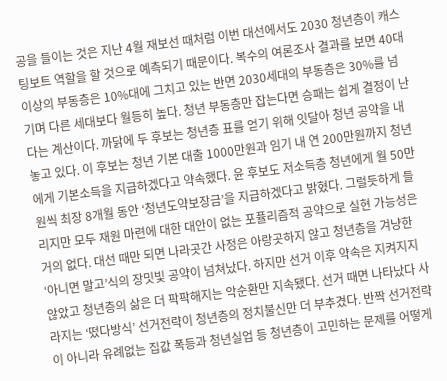공을 들이는 것은 지난 4월 재보선 때처럼 이번 대선에서도 2030 청년층이 캐스팅보트 역할을 할 것으로 예측되기 때문이다. 복수의 여론조사 결과를 보면 40대 이상의 부동층은 10%대에 그치고 있는 반면 2030세대의 부동층은 30%를 넘기며 다른 세대보다 월등히 높다. 청년 부동층만 잡는다면 승패는 쉽게 결정이 난다는 계산이다. 까닭에 두 후보는 청년층 표를 얻기 위해 잇달아 청년 공약을 내놓고 있다. 이 후보는 청년 기본 대출 1000만원과 임기 내 연 200만원까지 청년에게 기본소득을 지급하겠다고 약속했다. 윤 후보도 저소득층 청년에게 월 50만원씩 최장 8개월 동안 ‘청년도약보장금’을 지급하겠다고 밝혔다. 그럴듯하게 들리지만 모두 재원 마련에 대한 대안이 없는 포퓰리즘적 공약으로 실현 가능성은 거의 없다. 대선 때만 되면 나라곳간 사정은 아랑곳하지 않고 청년층을 겨냥한 ‘아니면 말고’식의 장밋빛 공약이 넘쳐났다. 하지만 선거 이후 약속은 지켜지지 않았고 청년층의 삶은 더 팍팍해지는 악순환만 지속됐다. 선거 때면 나타났다 사라지는 ‘떴다방식’ 선거전략이 청년층의 정치불신만 더 부추겼다. 반짝 선거전략이 아니라 유례없는 집값 폭등과 청년실업 등 청년층이 고민하는 문제를 어떻게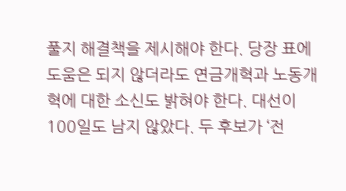풀지 해결책을 제시해야 한다. 당장 표에 도움은 되지 않더라도 연금개혁과 노동개혁에 대한 소신도 밝혀야 한다. 대선이 100일도 남지 않았다. 두 후보가 ‘전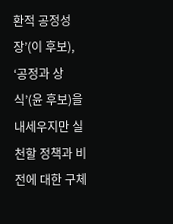환적 공정성장’(이 후보), ‘공정과 상식’(윤 후보)을 내세우지만 실천할 정책과 비전에 대한 구체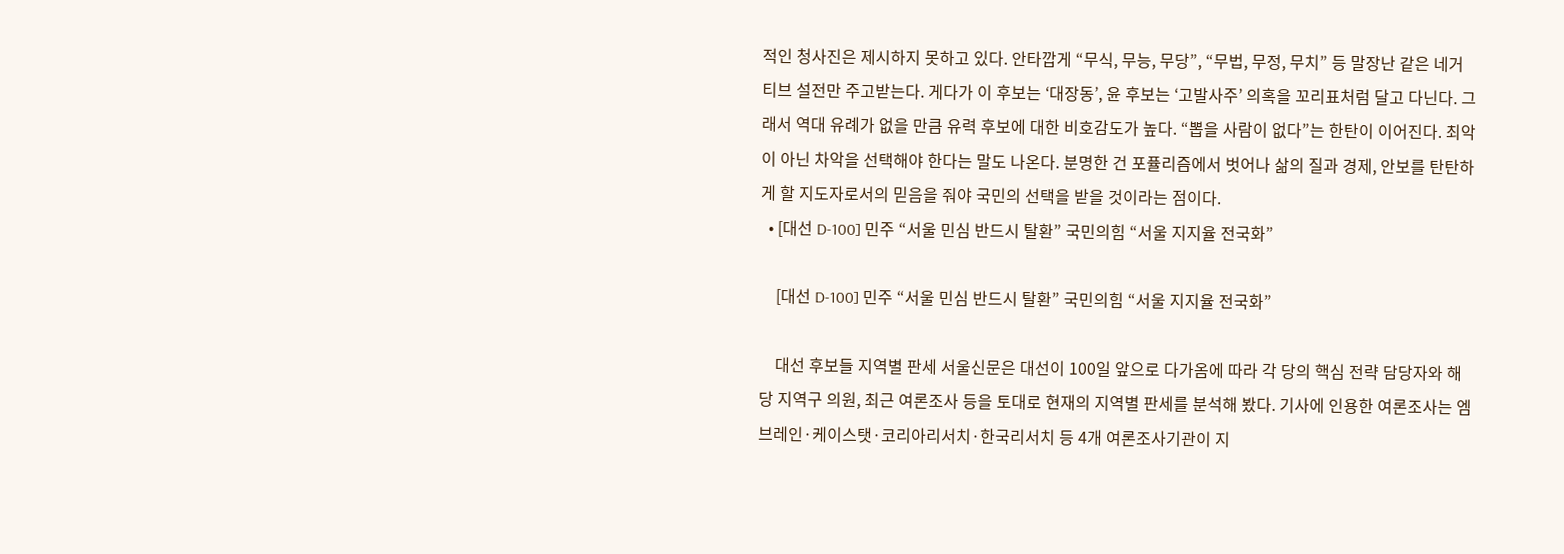적인 청사진은 제시하지 못하고 있다. 안타깝게 “무식, 무능, 무당”, “무법, 무정, 무치” 등 말장난 같은 네거티브 설전만 주고받는다. 게다가 이 후보는 ‘대장동’, 윤 후보는 ‘고발사주’ 의혹을 꼬리표처럼 달고 다닌다. 그래서 역대 유례가 없을 만큼 유력 후보에 대한 비호감도가 높다. “뽑을 사람이 없다”는 한탄이 이어진다. 최악이 아닌 차악을 선택해야 한다는 말도 나온다. 분명한 건 포퓰리즘에서 벗어나 삶의 질과 경제, 안보를 탄탄하게 할 지도자로서의 믿음을 줘야 국민의 선택을 받을 것이라는 점이다.
  • [대선 D-100] 민주 “서울 민심 반드시 탈환” 국민의힘 “서울 지지율 전국화”

    [대선 D-100] 민주 “서울 민심 반드시 탈환” 국민의힘 “서울 지지율 전국화”

    대선 후보들 지역별 판세 서울신문은 대선이 100일 앞으로 다가옴에 따라 각 당의 핵심 전략 담당자와 해당 지역구 의원, 최근 여론조사 등을 토대로 현재의 지역별 판세를 분석해 봤다. 기사에 인용한 여론조사는 엠브레인·케이스탯·코리아리서치·한국리서치 등 4개 여론조사기관이 지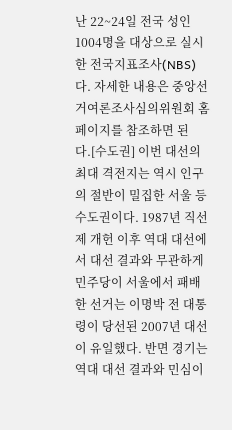난 22~24일 전국 성인 1004명을 대상으로 실시한 전국지표조사(NBS)다. 자세한 내용은 중앙선거여론조사심의위원회 홈페이지를 참조하면 된다.[수도권] 이번 대선의 최대 격전지는 역시 인구의 절반이 밀집한 서울 등 수도권이다. 1987년 직선제 개헌 이후 역대 대선에서 대선 결과와 무관하게 민주당이 서울에서 패배한 선거는 이명박 전 대통령이 당선된 2007년 대선이 유일했다. 반면 경기는 역대 대선 결과와 민심이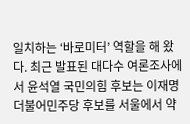일치하는 ‘바로미터’ 역할을 해 왔다. 최근 발표된 대다수 여론조사에서 윤석열 국민의힘 후보는 이재명 더불어민주당 후보를 서울에서 약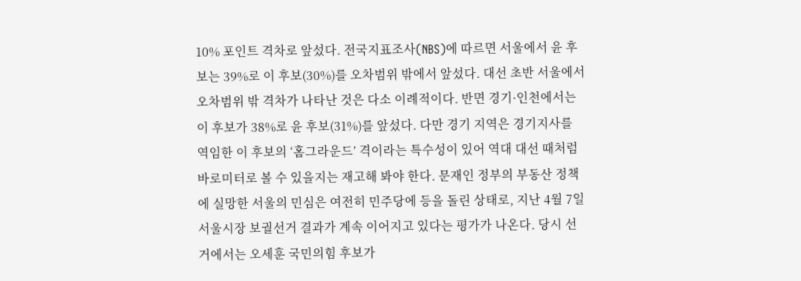10% 포인트 격차로 앞섰다. 전국지표조사(NBS)에 따르면 서울에서 윤 후보는 39%로 이 후보(30%)를 오차범위 밖에서 앞섰다. 대선 초반 서울에서 오차범위 밖 격차가 나타난 것은 다소 이례적이다. 반면 경기·인천에서는 이 후보가 38%로 윤 후보(31%)를 앞섰다. 다만 경기 지역은 경기지사를 역임한 이 후보의 ‘홈그라운드’ 격이라는 특수성이 있어 역대 대선 때처럼 바로미터로 볼 수 있을지는 재고해 봐야 한다. 문재인 정부의 부동산 정책에 실망한 서울의 민심은 여전히 민주당에 등을 돌린 상태로, 지난 4월 7일 서울시장 보궐선거 결과가 계속 이어지고 있다는 평가가 나온다. 당시 선거에서는 오세훈 국민의힘 후보가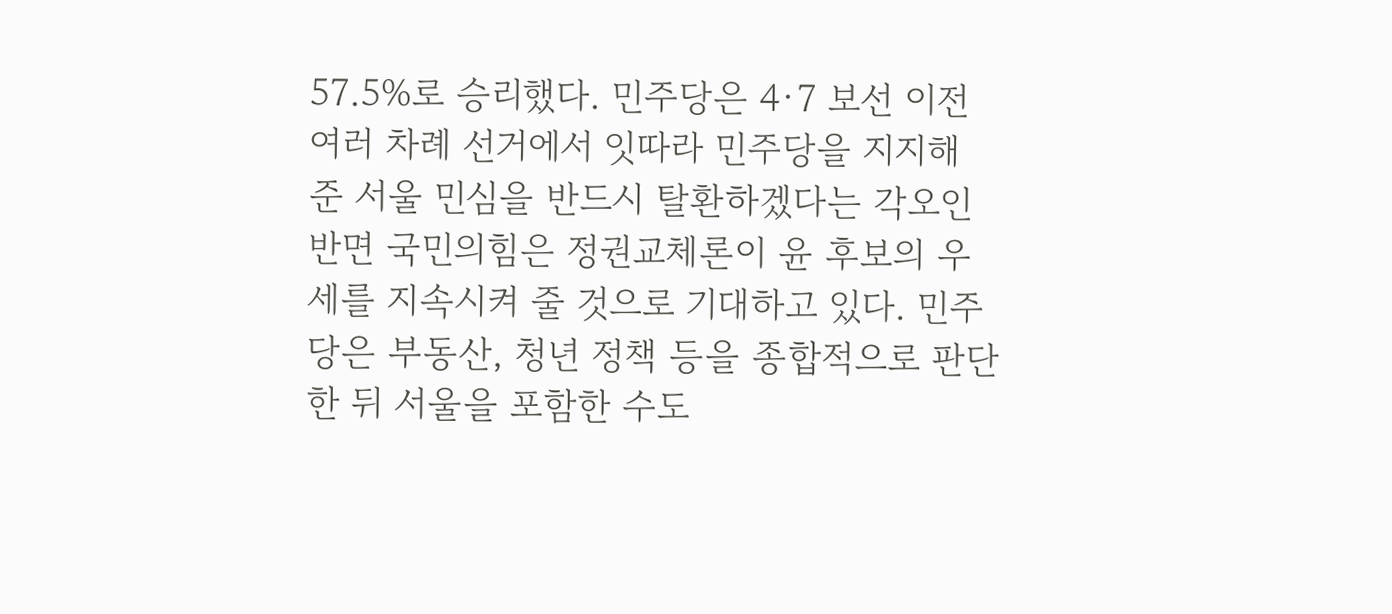57.5%로 승리했다. 민주당은 4·7 보선 이전 여러 차례 선거에서 잇따라 민주당을 지지해 준 서울 민심을 반드시 탈환하겠다는 각오인 반면 국민의힘은 정권교체론이 윤 후보의 우세를 지속시켜 줄 것으로 기대하고 있다. 민주당은 부동산, 청년 정책 등을 종합적으로 판단한 뒤 서울을 포함한 수도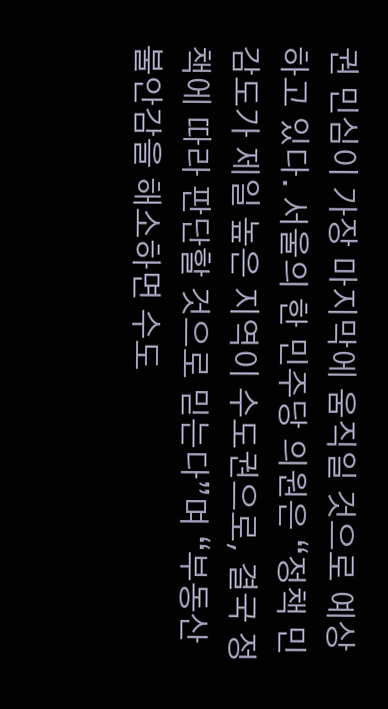권 민심이 가장 마지막에 움직일 것으로 예상하고 있다. 서울의 한 민주당 의원은 “정책 민감도가 제일 높은 지역이 수도권으로, 결국 정책에 따라 판단할 것으로 믿는다”며 “부동산 불안감을 해소하면 수도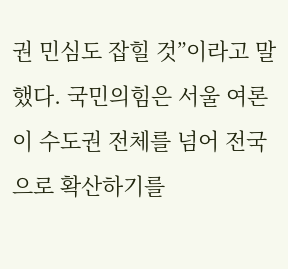권 민심도 잡힐 것”이라고 말했다. 국민의힘은 서울 여론이 수도권 전체를 넘어 전국으로 확산하기를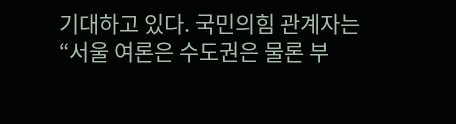기대하고 있다. 국민의힘 관계자는 “서울 여론은 수도권은 물론 부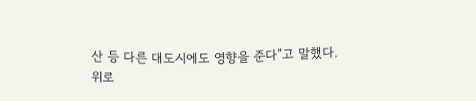산 등 다른 대도시에도 영향을 준다”고 말했다.
위로